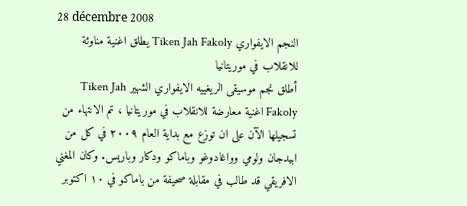28 décembre 2008
النجم الايفواري Tiken Jah Fakoly يطلق اغنية مناوئة للانقلاب في موريتانيا
أطلق نجم موسيقى الريغييه الايفواري الشهير Tiken Jah Fakoly اغنية معارضة للانقلاب في موريتانيا ، تم الانتهاء من تسجيلها الآن على ان توزع مع بداية العام ٢٠٠٩ في كل من ابيدجان ولومي وواغادوغو وباماكو ودكار وباريس. وكان المغني الافريقي قد طالب في مقابلة صحيفة من باماكو في ١٠ اكتوبر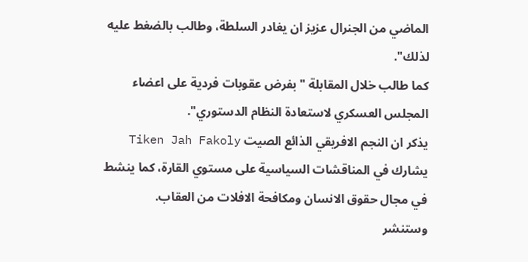الماضي من الجنرال عزيز ان يغادر السلطة، وطالب بالضغط عليه لذلك".
كما طالب خلال المقابلة "بفرض عقوبات فردية على اعضاء المجلس العسكري لاستعادة النظام الدستوري".
يذكر ان النجم الافريقي الذائع الصيت Tiken Jah Fakoly يشارك في المناقشات السياسية على مستوي القارة، كما ينشط في مجال حقوق الانسان ومكافحة الافلات من العقاب.
وستنشر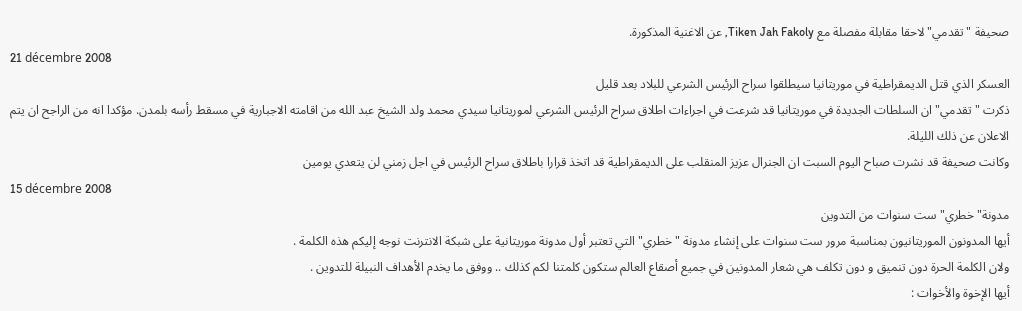صحيفة "تقدمي" لاحقا مقابلة مفصلة مع Tiken Jah Fakoly, عن الاغنية المذكورة.
21 décembre 2008
العسكر الذي قتل الديمقراطية في موريتانيا سيطلقوا سراح الرئيس الشرعي للبلاد بعد قليل
ذكرت "تقدمي" ان السلطات الجديدة في موريتانيا قد شرعت في اجراءات اطلاق سراح الرئيس الشرعي لموريتانيا سيدي محمد ولد الشيخ عبد الله من اقامته الاجبارية في مسقط رأسه بلمدن. مؤكدا انه من الراجح ان يتم الاعلان عن ذلك الليلة.
وكانت صحيفة قد نشرت صباح اليوم السبت ان الجنرال عزيز المنقلب على الديمقراطية قد اتخذ قرارا باطلاق سراح الرئيس في اجل زمني لن يتعدي يومين
15 décembre 2008
مدونة"خطري" ست سنوات من التدوين
أيها المدونون الموريتانيون بمناسبة مرور ست سنوات على إنشاء مدونة "خطري" التي تعتبر أول مدونة موريتانية على شبكة الانترنت نوجه إليكم هذه الكلمة .
ولان الكلمة الحرة دون تنميق و دون تكلف هي شعار المدونين في جميع أصقاع العالم ستكون كلمتنا لكم كذلك .. ووفق ما يخدم الأهداف النبيلة للتدوين .
أيها الإخوة والأخوات :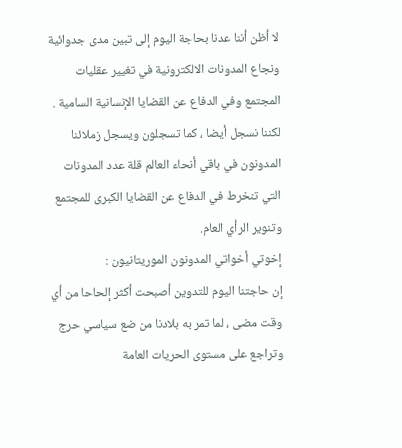لا أظن أننا عدنا بحاجة اليوم إلى تبين مدى جدوائية ونجاع المدونات الالكترونية في تغيير عقليات المجتمع وفي الدفاع عن القضايا الإنسانية السامية . لكننا نسجل أيضا ، كما تسجلون ويسجل زملائنا المدونون في باقي أنحاء العالم قلة عدد المدونات التي تنخرط في الدفاع عن القضايا الكبرى للمجتمع وتنوير الرأي العام.
إخوتي أخواتي المدونون الموريتانيون :
إن حاجتنا اليوم للتدوين أصبحت أكثر إلحاحا من أي وقت مضى ، لما تمر به بلادنا من ضع سياسي حرج وتراجع على مستوى الحريات العامة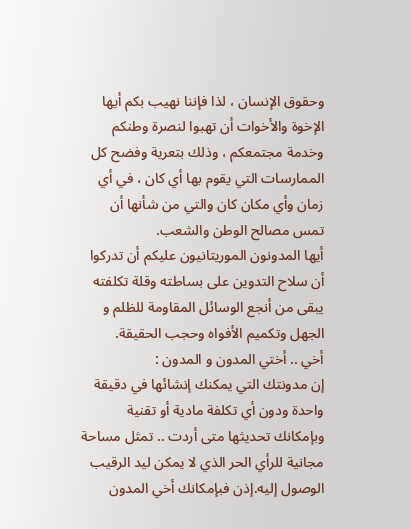وحقوق الإنسان ، لذا فإننا نهيب بكم أيها الإخوة والأخوات أن تهبوا لنصرة وطنكم وخدمة مجتمعكم ، وذلك بتعرية وفضح كل الممارسات التي يقوم بها أي كان ، في أي زمان وأي مكان كان والتي من شأنها أن تمس مصالح الوطن والشعب.
أيها المدونون الموريتانيون عليكم أن تدركوا أن سلاح التدوين على بساطته وقلة تكلفته يبقى من أنجع الوسائل المقاومة للظلم و الجهل وتكميم الأفواه وحجب الحقيقة.
أخي .. أختي المدون و المدون :
إن مدونتك التي يمكنك إنشائها في دقيقة واحدة ودون أي تكلفة مادية أو تقنية وبإمكانك تحديثها متى أردت .. تمثل مساحة مجانية للرأي الحر الذي لا يمكن ليد الرقيب الوصول إليه.إذن فبإمكانك أخي المدون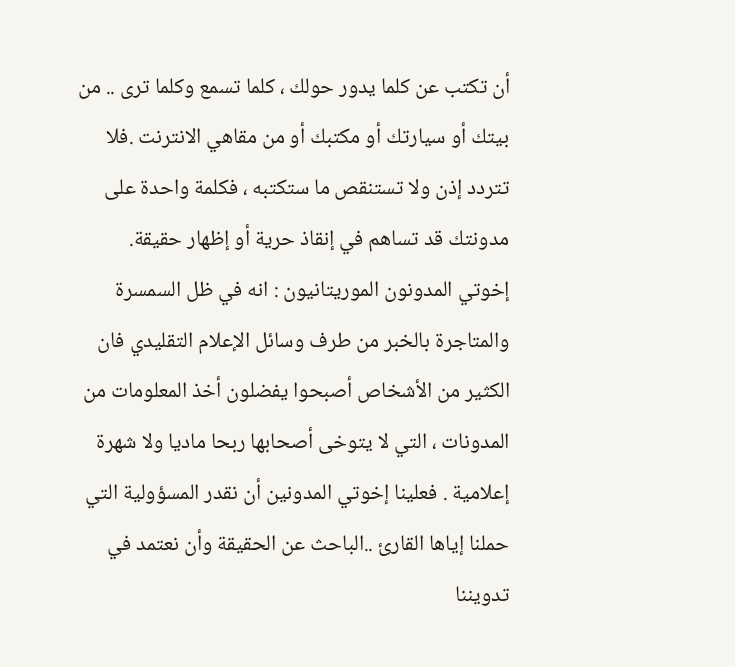أن تكتب عن كلما يدور حولك ، كلما تسمع وكلما ترى .. من بيتك أو سيارتك أو مكتبك أو من مقاهي الانترنت .فلا تتردد إذن ولا تستنقص ما ستكتبه ، فكلمة واحدة على مدونتك قد تساهم في إنقاذ حرية أو إظهار حقيقة.
إخوتي المدونون الموريتانيون : انه في ظل السمسرة والمتاجرة بالخبر من طرف وسائل الإعلام التقليدي فان الكثير من الأشخاص أصبحوا يفضلون أخذ المعلومات من المدونات ، التي لا يتوخى أصحابها ربحا ماديا ولا شهرة إعلامية . فعلينا إخوتي المدونين أن نقدر المسؤولية التي حملنا إياها القارئ ..الباحث عن الحقيقة وأن نعتمد في تدويننا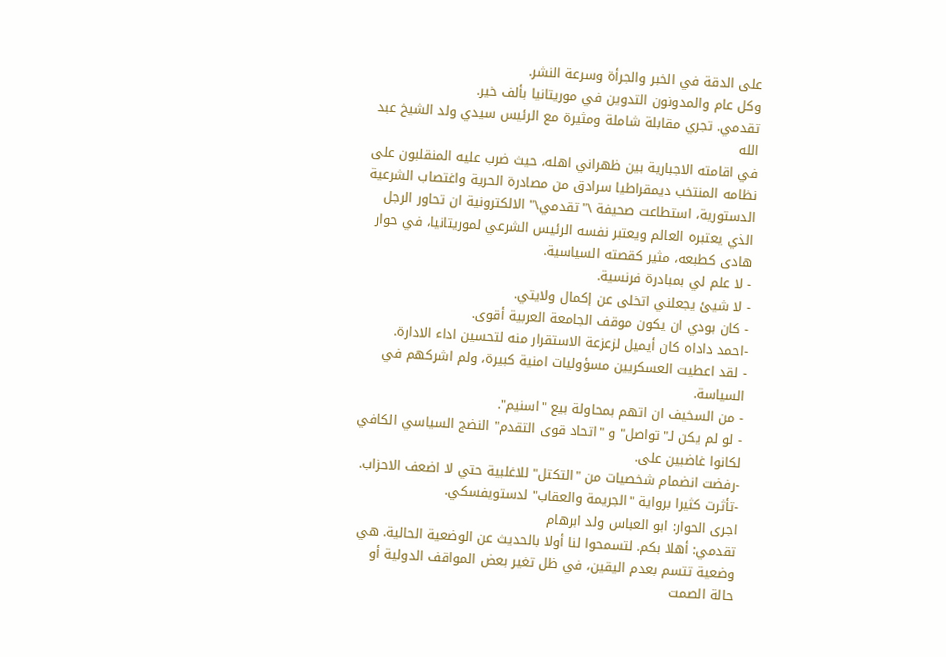على الدقة في الخبر والجرأة وسرعة النشر.
وكل عام والمدونون التدوين في موريتانيا بألف خير.
تقدمي. تجري مقابلة شاملة ومثيرة مع الرئيس سيدي ولد الشيخ عبد الله
في اقامته الاجبارية بين ظهراني اهله، حيث ضرب عليه المنقلبون على نظامه المنتخب ديمقراطيا سرادق من مصادرة الحرية واغتصاب الشرعية الدستورية، استطاعت صحيفة \"تقدمي\" الالكترونية ان تحاور الرجل الذي يعتبره العالم ويعتبر نفسه الرئيس الشرعي لموريتانيا، في حوار هادى كطبعه، مثير كقصته السياسية.
- لا علم لي بمبادرة فرنسية.
- لا شيئ يجعلني اتخلى عن إكمال ولايتي.
- كان بودي ان يكون موقف الجامعة العربية أقوى.
-احمد داداه كان أيميل لزعزعة الاستقرار منه لتحسين اداء الادارة.
- لقد اعطيت العسكريين مسؤوليات امنية كبيرة، ولم اشركهم في السياسة.
- من السخيف ان اتهم بمحاولة بيع "اسنيم".
- لو لم يكن لـ"تواصل" و "اتحاد قوى التقدم" النضج السياسي الكافي لكانوا غاضبين على.
-رفضت انضمام شخصيات من "التكتل" للاغلبية حتي لا اضعف الاحزاب.
-تأثرت كثيرا برواية "الجريمة والعقاب" لدستويفسكي.
اجرى الحوار: ابو العباس ولد ابرهام
تقدمي: أهلا بكم. لتسمحوا لنا أولا بالحديث عن الوضعية الحالية. هي وضعية تتسم بعدم اليقين، في ظل تغير بعض المواقف الدولية أو حالة الصمت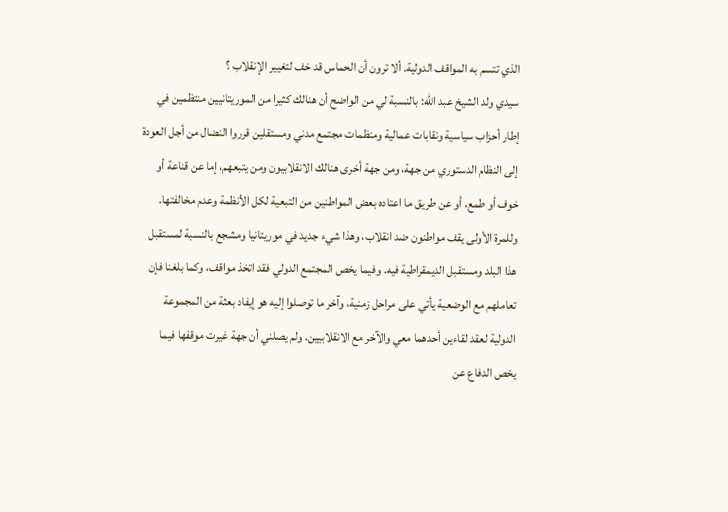الذي تتسم به المواقف الدولية. ألا ترون أن الحماس قد خف لتغيير الإنقلاب ؟
سيدي ولد الشيخ عبد الله: بالنسبة لي من الواضح أن هنالك كثيرا من الموريتانيين منتظمين في إطار أحزاب سياسية ونقابات عمالية ومنظمات مجتمع مدني ومستقلين قرروا النضال من أجل العودة إلى النظام الدستوري من جهة، ومن جهة أخرى هنالك الانقلابيون ومن يتبعهم، إما عن قناعة أو خوف أو طمع، أو عن طريق ما اعتاده بعض المواطنين من التبعية لكل الأنظمة وعدم مخالفتها. وللمرة الأولى يقف مواطنون ضد انقلاب، وهذا شيء جديد في موريتانيا ومشجع بالنسبة لمستقبل هذا البلد ومستقبل الديمقراطية فيه. وفيما يخص المجتمع الدولي فقد اتخذ مواقف، وكما بلغنا فإن تعاملهم مع الوضعية يأتي على مراحل زمنية، وآخر ما توصلوا إليه هو إيفاد بعثة من المجموعة الدولية لعقد لقاءين أحدهما معي والآخر مع الانقلابيين. ولم يصلني أن جهة غيرت موقفها فيما يخص الدفاع عن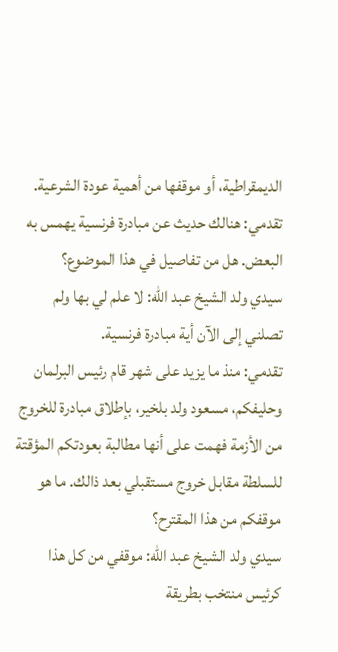الديمقراطية، أو موقفها من أهمية عودة الشرعية.
تقدمي: هنالك حديث عن مبادرة فرنسية يهمس به البعض. هل من تفاصيل في هذا الموضوع؟
سيدي ولد الشيخ عبد الله: لا علم لي بها ولم تصلني إلى الآن أية مبادرة فرنسية.
تقدمي: منذ ما يزيد على شهر قام رئيس البرلمان وحليفكم، مسعود ولد بلخير، بإطلاق مبادرة للخروج من الأزمة فهمت على أنها مطالبة بعودتكم المؤقتة للسلطة مقابل خروج مستقبلي بعد ذالك. ما هو موقفكم من هذا المقترح؟
سيدي ولد الشيخ عبد الله: موقفي من كل هذا كرئيس منتخب بطريقة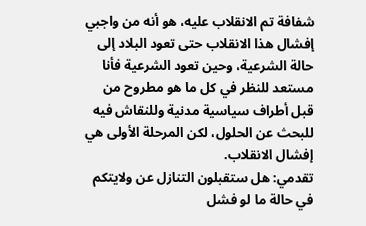شفافة تم الانقلاب عليه، هو أنه من واجبي إفشال هذا الانقلاب حتى تعود البلاد إلى حالة الشرعية، وحين تعود الشرعية فأنا مستعد للنظر في كل ما هو مطروح من قبل أطراف سياسية مدنية وللنقاش فيه للبحث عن الحلول، لكن المرحلة الأولى هي إفشال الانقلاب.
تقدمي: هل ستقبلون التنازل عن ولايتكم في حالة ما لو فشل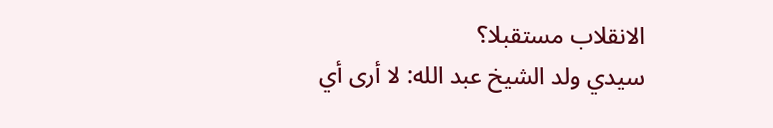الانقلاب مستقبلا؟
سيدي ولد الشيخ عبد الله: لا أرى أي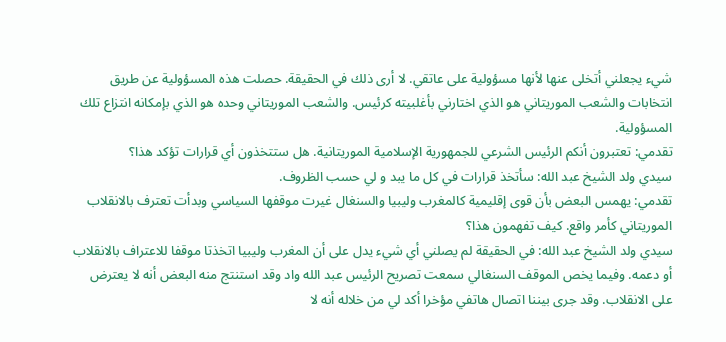شيء يجعلني أتخلى عنها لأنها مسؤولية على عاتقي. لا أرى ذلك في الحقيقة. حصلت هذه المسؤولية عن طريق انتخابات والشعب الموريتاني هو الذي اختارني بأغلبيته كرئيس. والشعب الموريتاني وحده هو الذي بإمكانه انتزاع تلك المسؤولية.
تقدمي: تعتبرون أنكم الرئيس الشرعي للجمهورية الإسلامية الموريتانية. هل ستتخذون أي قرارات تؤكد هذا؟
سيدي ولد الشيخ عبد الله: سأتخذ قرارات في كل ما يبد و لي حسب الظروف.
تقدمي: يهمس البعض بأن قوى إقليمية كالمغرب وليبيا والسنغال غيرت موقفها السياسي وبدأت تعترف بالانقلاب الموريتاني كأمر واقع. كيف تفهمون هذا؟
سيدي ولد الشيخ عبد الله: في الحقيقة لم يصلني أي شيء يدل على أن المغرب وليبيا اتخذتا موقفا للاعتراف بالانقلاب أو دعمه. وفيما يخص الموقف السنغالي سمعت تصريح الرئيس عبد الله واد وقد استنتج منه البعض أنه لا يعترض على الانقلاب. وقد جرى بيننا اتصال هاتفي مؤخرا أكد لي من خلاله أنه لا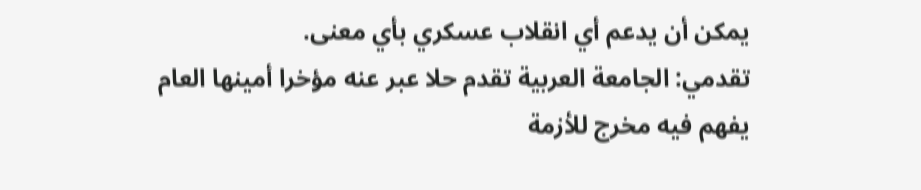يمكن أن يدعم أي انقلاب عسكري بأي معنى.
تقدمي: الجامعة العربية تقدم حلا عبر عنه مؤخرا أمينها العام يفهم فيه مخرج للأزمة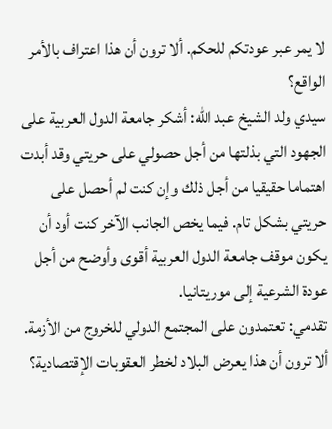لا يمر عبر عودتكم للحكم. ألا ترون أن هذا اعتراف بالأمر الواقع؟
سيدي ولد الشيخ عبد الله: أشكر جامعة الدول العربية على الجهود التي بذلتها من أجل حصولي على حريتي وقد أبدت اهتماما حقيقيا من أجل ذلك وإن كنت لم أحصل على حريتي بشكل تام. فيما يخص الجانب الآخر كنت أود أن يكون موقف جامعة الدول العربية أقوى وأوضح من أجل عودة الشرعية إلى موريتانيا.
تقدمي: تعتمدون على المجتمع الدولي للخروج من الأزمة. ألا ترون أن هذا يعرض البلاد لخطر العقوبات الإقتصادية؟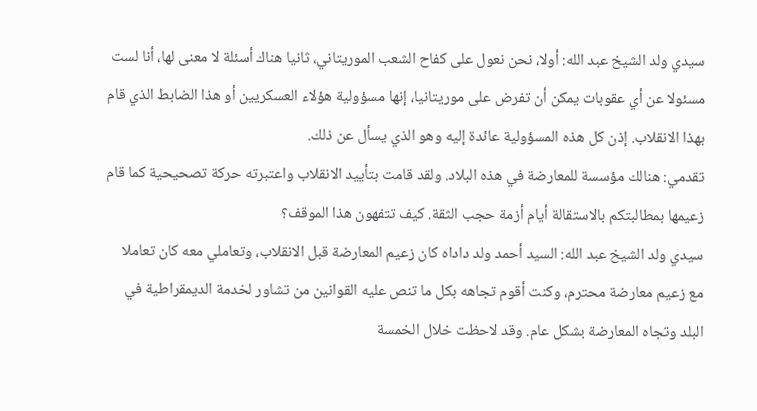سيدي ولد الشيخ عبد الله: أولا، نحن نعول على كفاح الشعب الموريتاني، ثانيا هناك أسئلة لا معنى لها، أنا لست مسئولا عن أي عقوبات يمكن أن تفرض على موريتانيا، إنها مسؤولية هؤلاء العسكريين أو هذا الضابط الذي قام بهذا الانقلاب. إذن كل هذه المسؤولية عائدة إليه وهو الذي يسأل عن ذلك.
تقدمي: هنالك مؤسسة للمعارضة في هذه البلاد. ولقد قامت بتأييد الانقلاب واعتبرته حركة تصحيحية كما قام زعيمها بمطالبتكم بالاستقالة أيام أزمة حجب الثقة. كيف تتفهون هذا الموقف؟
سيدي ولد الشيخ عبد الله: السيد أحمد ولد داداه كان زعيم المعارضة قبل الانقلاب، وتعاملي معه كان تعاملا مع زعيم معارضة محترم، وكنت أقوم تجاهه بكل ما تنص عليه القوانين من تشاور لخدمة الديمقراطية في البلد وتجاه المعارضة بشكل عام. وقد لاحظت خلال الخمسة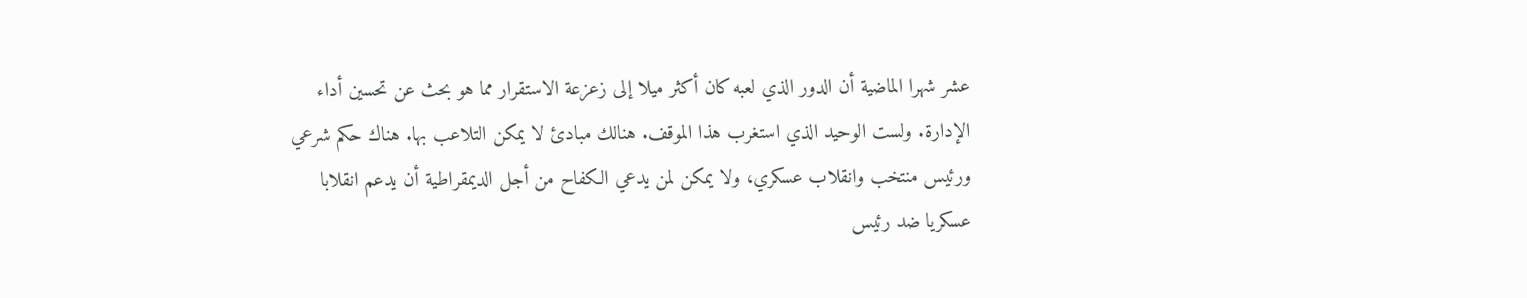عشر شهرا الماضية أن الدور الذي لعبه كان أكثر ميلا إلى زعزعة الاستقرار مما هو بحث عن تحسين أداء الإدارة. ولست الوحيد الذي استغرب هذا الموقف. هنالك مبادئ لا يمكن التلاعب بها. هناك حكم شرعي ورئيس منتخب وانقلاب عسكري، ولا يمكن لمن يدعي الكفاح من أجل الديمقراطية أن يدعم انقلابا عسكريا ضد رئيس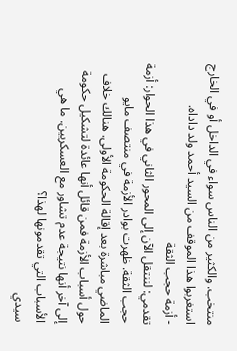منتخب. والكثير من الناس سواء في الداخل أو في الخارج استغربوا هذا الموقف من السيد أحمد ولد داداه.
- أزمة حجب الثقة
تقدمي: لننتقل الآن إلى المحور الثاني في هذا الحوار: أزمة حجب الثقة. ظهرت بوادر الأزمة في منتصف مايو الماضي مباشرة بعد إقالة الحكومة الأولى. هنالك خلاف حول أسباب الأزمة فمن قائل أنها عائدة لتشكيل حكومة إلى آخر أنها نتيجة عدم تشاور مع العسكريين. ما هي الأسباب التي تقدمونها لهذا؟
سيدي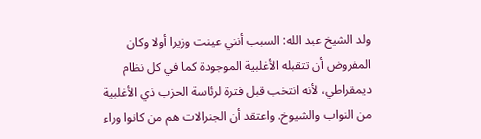ولد الشيخ عبد الله: السبب أنني عينت وزيرا أولا وكان المفروض أن تتقبله الأغلبية الموجودة كما في كل نظام ديمقراطي، لأنه انتخب قبل فترة لرئاسة الحزب ذي الأغلبية من النواب والشيوخ. واعتقد أن الجنرالات هم من كانوا وراء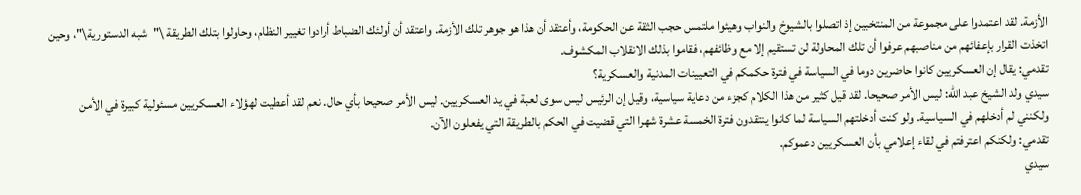الأزمة. لقد اعتمدوا على مجموعة من المنتخبين إذ اتصلوا بالشيوخ والنواب وهيئوا ملتمس حجب الثقة عن الحكومة، وأعتقد أن هذا هو جوهر تلك الأزمة. واعتقد أن أولئك الضباط أرادوا تغيير النظام، وحاولوا بتلك الطريقة \"شبه الدستورية\"، وحين اتخذت القرار بإعفائهم من مناصبهم عرفوا أن تلك المحاولة لن تستقيم إلا مع وظائفهم، فقاموا بذلك الانقلاب المكشوف.
تقدمي: يقال إن العسكريين كانوا حاضرين دوما في السياسة في فترة حكمكم في التعيينات المدنية والعسكرية؟
سيدي ولد الشيخ عبد الله: ليس الأمر صحيحا. لقد قيل كثير من هذا الكلام كجزء من دعاية سياسية، وقيل إن الرئيس ليس سوى لعبة في يد العسكريين. ليس الأمر صحيحا بأي حال. نعم لقد أعطيت لهؤلاء العسكريين مسئولية كبيرة في الأمن ولكنني لم أدخلهم في السياسية. ولو كنت أدخلتهم السياسة لما كانوا ينتقدون فترة الخمسة عشرة شهرا التي قضيت في الحكم بالطريقة التي يفعلون الآن.
تقدمي: ولكنكم اعترفتم في لقاء إعلامي بأن العسكريين دعموكم.
سيدي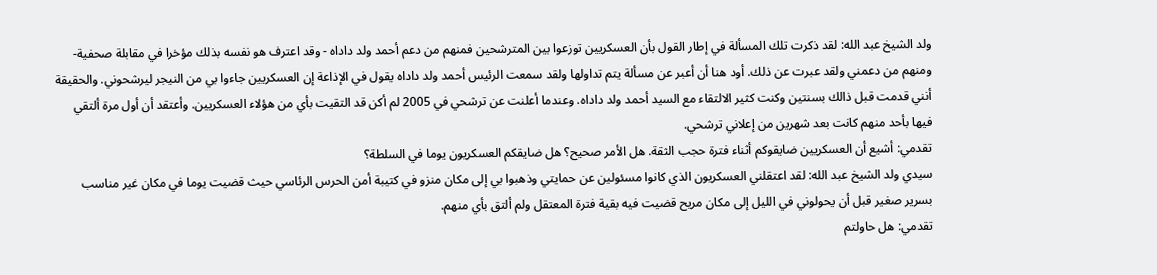ولد الشيخ عبد الله: لقد ذكرت تلك المسألة في إطار القول بأن العسكريين توزعوا بين المترشحين فمنهم من دعم أحمد ولد داداه - وقد اعترف هو نفسه بذلك مؤخرا في مقابلة صحفية- ومنهم من دعمني ولقد عبرت عن ذلك. أود هنا أن أعبر عن مسألة يتم تداولها ولقد سمعت الرئيس أحمد ولد داداه يقول في الإذاعة إن العسكريين جاءوا بي من النيجر ليرشحوني. والحقيقة أنني قدمت قبل ذالك بسنتين وكنت كثير الالتقاء مع السيد أحمد ولد داداه. وعندما أعلنت عن ترشحي في 2005 لم أكن قد التقيت بأي من هؤلاء العسكريين. وأعتقد أن أول مرة ألتقي فيها بأحد منهم كانت بعد شهرين من إعلاني ترشحي.
تقدمي: أشيع أن العسكريين ضايقوكم أثناء فترة حجب الثقة. هل الأمر صحيح؟ هل ضايقكم العسكريون يوما في السلطة؟
سيدي ولد الشيخ عبد الله: لقد اعتقلني العسكريون الذي كانوا مسئولين عن حمايتي وذهبوا بي إلى مكان منزو في كتيبة أمن الحرس الرئاسي حيث قضيت يوما في مكان غير مناسب بسرير صغير قبل أن يحولوني في الليل إلى مكان مريح قضيت فيه بقية فترة المعتقل ولم ألتق بأي منهم.
تقدمي: هل حاولتم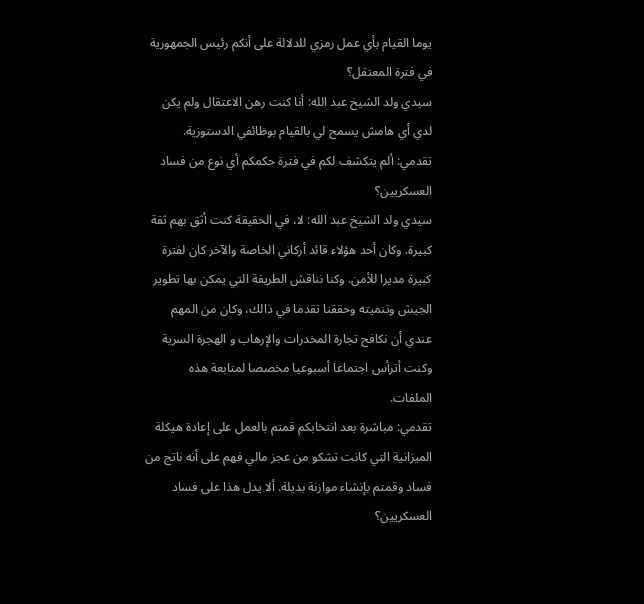يوما القيام بأي عمل رمزي للدلالة على أنكم رئيس الجمهورية في فترة المعتقل؟
سيدي ولد الشيخ عبد الله: أنا كنت رهن الاعتقال ولم يكن لدي أي هامش يسمح لي بالقيام بوظائفي الدستوزية.
تقدمي: ألم يتكشف لكم في فترة حكمكم أي نوع من فساد العسكريين؟
سيدي ولد الشيخ عبد الله: لا، في الحقيقة كنت أثق بهم ثقة كبيرة. وكان أحد هؤلاء قائد أركاني الخاصة والآخر كان لفترة كبيرة مديرا للأمن. وكنا نناقش الطريقة التي يمكن بها تطوير الجيش وتنميته وحققنا تقدما في ذالك، وكان من المهم عندي أن نكافح تجارة المخدرات والإرهاب و الهجرة السرية وكنت أترأس اجتماعا أسبوعيا مخصصا لمتابعة هذه الملفات.
تقدمي: مباشرة بعد انتخابكم قمتم بالعمل على إعادة هيكلة الميزانية التي كانت تشكو من عجز مالي فهم على أنه ناتج من فساد وقمتم بإنشاء موازنة بديلة. ألا يدل هذا على فساد العسكريين؟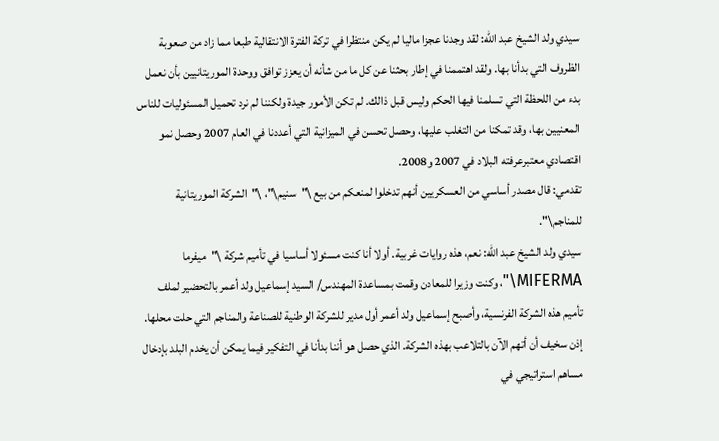سيدي ولد الشيخ عبد الله: لقد وجدنا عجزا ماليا لم يكن منتظرا في تركة الفترة الانتقالية طبعا مما زاد من صعوبة الظروف التي بدأنا بها. ولقد اهتممنا في إطار بحثنا عن كل ما من شأنه أن يعزز توافق ووحدة الموريتانيين بأن نعمل بدء من اللحظة التي تسلمنا فيها الحكم وليس قبل ذالك. لم تكن الأمور جيدة ولكننا لم نرد تحميل المسئوليات للناس المعنيين بها، وقد تمكنا من التغلب عليها، وحصل تحسن في الميزانية التي أعددنا في العام 2007 وحصل نمو اقتصادي معتبرعرفته البلاد في 2007 و2008.
تقدمي: قال مصدر أساسي من العسكريين أنهم تدخلوا لمنعكم من بيع \"سنيم\"، \"الشركة الموريتانية للمناجم\".
سيدي ولد الشيخ عبد الله: نعم، هذه روايات غربية. أولا أنا كنت مسئولا أساسيا في تأميم شركة \"ميفرما MIFERMA\"، وكنت وزيرا للمعادن وقمت بمساعدة المهندس/ السيد إسماعيل ولد أعمر بالتحضير لملف تأميم هذه الشركة الفرنسية، وأصبح إسماعيل ولد أعمر أول مدير للشركة الوطنية للصناعة والمناجم التي حلت محلها.
إذن سخيف أن أتهم الآن بالتلاعب بهذه الشركة. الذي حصل هو أننا بدأنا في التفكير فيما يمكن أن يخدم البلد بإدخال مساهم استراتيجي في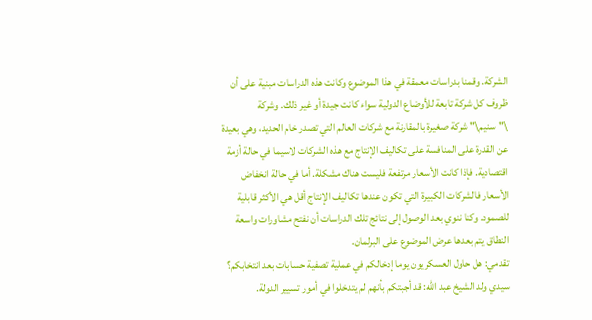الشركة. وقمنا بدراسات معمقة في هذا الموضوع وكانت هذه الدراسات مبنية على أن ظروف كل شركة تابعة للأوضاع الدولية سواء كانت جيدة أو غير ذلك. وشركة \"سنيم\" شركة صغيرة بالمقارنة مع شركات العالم التي تصدر خام الحديد، وهي بعيدة عن القدرة على المنافسة على تكاليف الإنتاج مع هذه الشركات لاسيما في حالة أزمة اقتصادية. فإذا كانت الأسعار مرتفعة فليست هناك مشكلة. أما في حالة انخفاض الأسعار فالشركات الكبيرة التي تكون عندها تكاليف الإنتاج أقل هي الأكثر قابلية للصمود. وكنا ننوي بعد الوصول إلى نتائج تلك الدراسات أن نفتح مشاورات واسعة النطاق يتم بعدها عرض الموضوع على البرلمان.
تقدمي: هل حاول العسكريون يوما إدخالكم في عملية تصفية حسابات بعد انتخابكم؟
سيدي ولد الشيخ عبد الله: قد أجبتكم بأنهم لم يتدخلوا في أمور تسيير الدولة.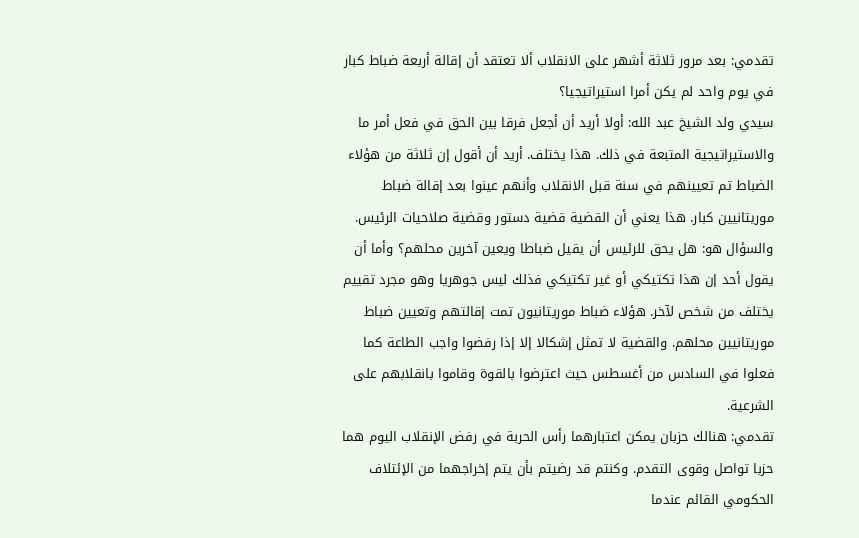تقدمي: بعد مرور ثلاثة أشهر على الانقلاب ألا تعتقد أن إقالة أربعة ضباط كبار في يوم واحد لم يكن أمرا استيراتيجيا؟
سيدي ولد الشيخ عبد الله: أولا أريد أن أجعل فرقا بين الحق في فعل أمر ما والاستيراتيجية المتبعة في ذلك. هذا يختلف. أريد أن أقول إن ثلاثة من هؤلاء الضباط تم تعيينهم في سنة قبل الانقلاب وأنهم عينوا بعد إقالة ضباط موريتانيين كبار. هذا يعني أن القضية قضية دستور وقضية صلاحيات الرئيس. والسؤال هو: هل يحق للرئيس أن يقيل ضباطا ويعين آخرين محلهم؟ وأما أن يقول أحد إن هذا تكتيكي أو غير تكتيكي فذلك ليس جوهريا وهو مجرد تقييم يختلف من شخص لآخر. هؤلاء ضباط موريتانيون تمت إقالتهم وتعيين ضباط موريتانيين محلهم. والقضية لا تمثل إشكالا إلا إذا رفضوا واجب الطاعة كما فعلوا في السادس من أغسطس حيث اعترضوا بالقوة وقاموا بانقلابهم على الشرعية.
تقدمي: هنالك حزبان يمكن اعتبارهما رأس الحربة في رفض الإنقلاب اليوم هما حزبا تواصل وقوى التقدم. وكنتم قد رضيتم بأن يتم إخراجهما من الإئتلاف الحكومي القائم عندما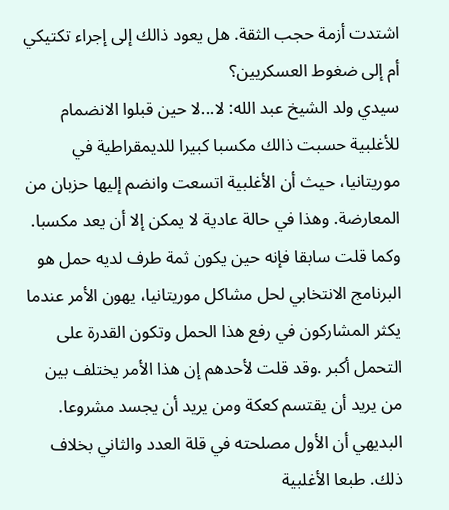اشتدت أزمة حجب الثقة. هل يعود ذالك إلى إجراء تكتيكي أم إلى ضغوط العسكريين؟
سيدي ولد الشيخ عبد الله: لا...لا حين قبلوا الانضمام للأغلبية حسبت ذالك مكسبا كبيرا للديمقراطية في موريتانيا، حيث أن الأغلبية اتسعت وانضم إليها حزبان من المعارضة. وهذا في حالة عادية لا يمكن إلا أن يعد مكسبا. وكما قلت سابقا فإنه حين يكون ثمة طرف لديه حمل هو البرنامج الانتخابي لحل مشاكل موريتانيا، يهون الأمر عندما يكثر المشاركون في رفع هذا الحمل وتكون القدرة على التحمل أكبر .وقد قلت لأحدهم إن هذا الأمر يختلف بين من يريد أن يقتسم كعكة ومن يريد أن يجسد مشروعا. البديهي أن الأول مصلحته في قلة العدد والثاني بخلاف ذلك. طبعا الأغلبية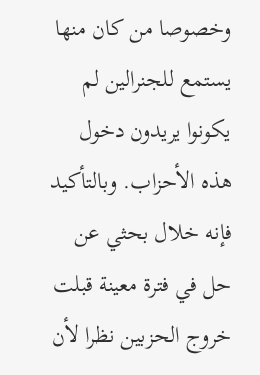وخصوصا من كان منها يستمع للجنرالين لم يكونوا يريدون دخول هذه الأحزاب. وبالتأكيد فإنه خلال بحثي عن حل في فترة معينة قبلت خروج الحزبين نظرا لأن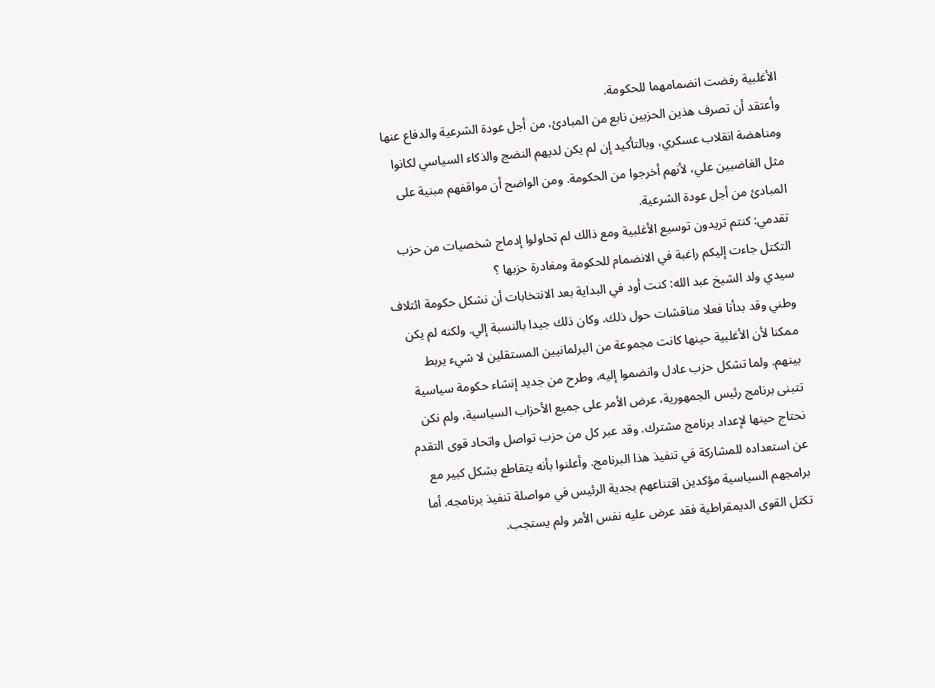الأغلبية رفضت انضمامهما للحكومة.
وأعتقد أن تصرف هذين الحزبين نابع من المبادئ، من أجل عودة الشرعية والدفاع عنها ومناهضة انقلاب عسكري، وبالتأكيد إن لم يكن لديهم النضج والذكاء السياسي لكانوا مثل الغاضبين علي، لأنهم أخرجوا من الحكومة. ومن الواضح أن مواقفهم مبنية على المبادئ من أجل عودة الشرعية.
تقدمي: كنتم تريدون توسيع الأغلبية ومع ذالك لم تحاولوا إدماج شخصيات من حزب التكتل جاءت إليكم راغبة في الانضمام للحكومة ومغادرة حزبها ؟
سيدي ولد الشيخ عبد الله: كنت أود في البداية بعد الانتخابات أن نشكل حكومة ائتلاف وطني وقد بدأنا فعلا مناقشات حول ذلك. وكان ذلك جيدا بالنسبة إلي. ولكنه لم يكن ممكنا لأن الأغلبية حينها كانت مجموعة من البرلمانيين المستقلين لا شيء يربط بينهم. ولما تشكل حزب عادل وانضموا إليه، وطرح من جديد إنشاء حكومة سياسية تتبنى برنامج رئيس الجمهورية، عرض الأمر على جميع الأحزاب السياسية، ولم نكن نحتاج حينها لإعداد برنامج مشترك. وقد عبر كل من حزب تواصل واتحاد قوى التقدم عن استعداده للمشاركة في تنفيذ هذا البرنامج. وأعلنوا بأنه يتقاطع بشكل كبير مع برامجهم السياسية مؤكدين اقتناعهم بجدية الرئيس في مواصلة تنفيذ برنامجه. أما تكتل القوى الديمقراطية فقد عرض عليه نفس الأمر ولم يستجب.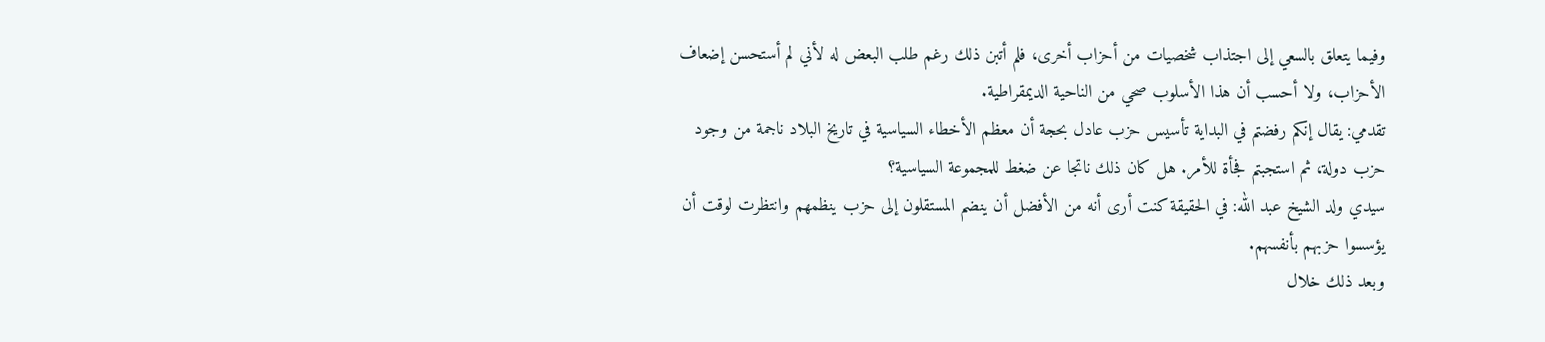وفيما يتعلق بالسعي إلى اجتذاب شخصيات من أحزاب أخرى، فلم أتبن ذلك رغم طلب البعض له لأني لم أستحسن إضعاف الأحزاب، ولا أحسب أن هذا الأسلوب صحي من الناحية الديمقراطية.
تقدمي: يقال إنكم رفضتم في البداية تأسيس حزب عادل بحجة أن معظم الأخطاء السياسية في تاريخ البلاد ناجمة من وجود حزب دولة، ثم استجبتم فجأة للأمر. هل كان ذلك ناتجا عن ضغط للمجموعة السياسية؟
سيدي ولد الشيخ عبد الله: في الحقيقة كنت أرى أنه من الأفضل أن ينضم المستقلون إلى حزب ينظمهم وانتظرت لوقت أن يؤسسوا حزبهم بأنفسهم.
وبعد ذلك خلال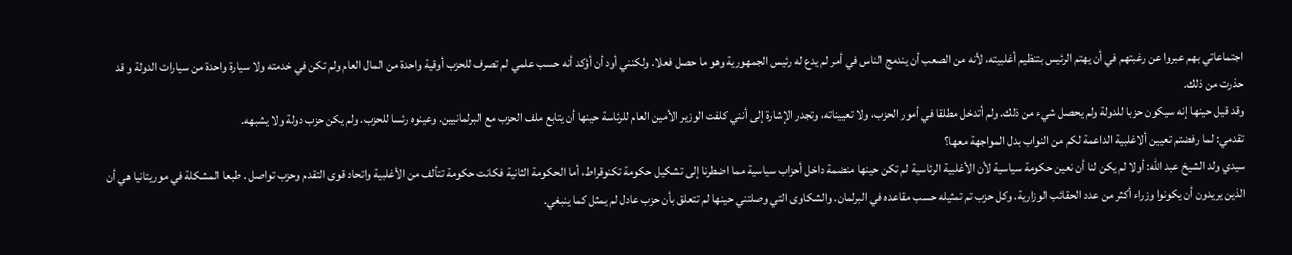اجتماعاتي بهم عبروا عن رغبتهم في أن يهتم الرئيس بتنظيم أغلبيته، لأنه من الصعب أن يندمج الناس في أمر لم يدع له رئيس الجمهورية وهو ما حصل فعلا. ولكنني أود أن أؤكد أنه حسب علمي لم تصرف للحزب أوقية واحدة من المال العام ولم تكن في خدمته ولا سيارة واحدة من سيارات الدولة و قد حذرت من ذلك.
وقد قيل حينها إنه سيكون حزبا للدولة ولم يحصل شيء من ذلك. ولم أتدخل مطلقا في أمور الحزب، ولا تعييناته، وتجدر الإشارة إلى أنني كلفت الوزير الأمين العام للرئاسة حينها أن يتابع ملف الحزب مع البرلمانيين. وعينوه رئسا للحزب. ولم يكن حزب دولة ولا يشبهه.
تقدمي: لما رفضتم تعيين ألاغلبية الداعمة لكم من النواب بدل المواجهة معها؟
سيدي ولد الشيخ عبد الله: أولا لم يكن لنا أن نعين حكومة سياسية لأن الأغلبية الرئاسية لم تكن حينها منضمة داخل أحزاب سياسية مما اضطرنا إلى تشكيل حكومة تكنوقراط، أما الحكومة الثانية فكانت حكومة تتألف من الأغلبية واتحاد قوى التقدم وحزب تواصل . طبعا المشكلة في موريتانيا هي أن الذين يريدون أن يكونوا وزراء أكثر من عدد الحقائب الوزارية. وكل حزب تم تمثيله حسب مقاعده في البرلمان. والشكاوى التي وصلتني حينها لم تتعلق بأن حزب عادل لم يمثل كما ينبغي.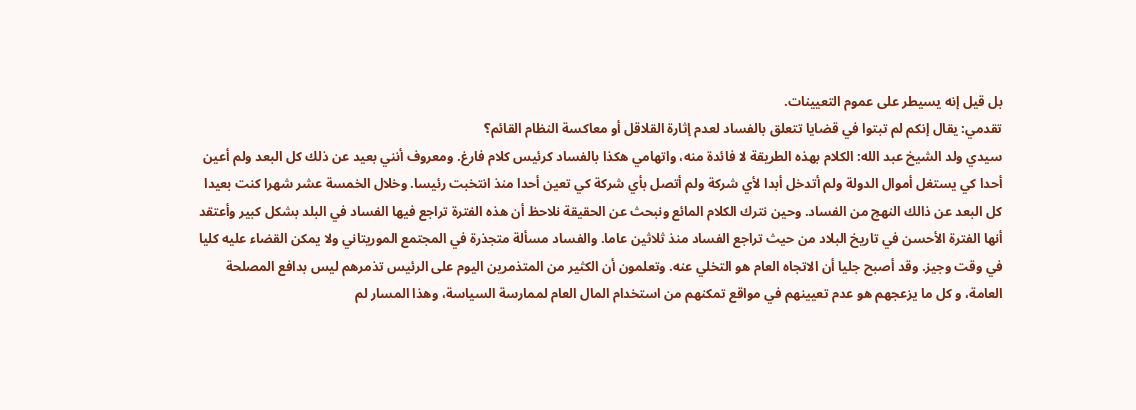بل قيل إنه يسيطر على عموم التعيينات.
تقدمي: يقال إنكم لم تبتوا في قضايا تتعلق بالفساد لعدم إثارة القلاقل أو معاكسة النظام القائم؟
سيدي ولد الشيخ عبد الله: الكلام بهذه الطريقة لا فائدة منه، واتهامي هكذا بالفساد كرئيس كلام فارغ. ومعروف أنني بعيد عن ذلك كل البعد ولم أعين أحدا كي يستغل أموال الدولة ولم أتدخل أبدا لأي شركة ولم أتصل بأي شركة كي تعين أحدا منذ انتخبت رئيسا. وخلال الخمسة عشر شهرا كنت بعيدا كل البعد عن ذالك النهج من الفساد. وحين نترك الكلام المائع ونبحث عن الحقيقة نلاحظ أن هذه الفترة تراجع فيها الفساد في البلد بشكل كبير وأعتقد أنها الفترة الأحسن في تاريخ البلاد من حيث تراجع الفساد منذ ثلاثين عاما. والفساد مسألة متجذرة في المجتمع الموريتاني ولا يمكن القضاء عليه كليا في وقت وجيز. وقد أصبح جليا أن الاتجاه العام هو التخلي عنه. وتعلمون أن الكثير من المتذمرين اليوم على الرئيس تذمرهم ليس بدافع المصلحة العامة، و كل ما يزعجهم هو عدم تعيينهم في مواقع تمكنهم من استخدام المال العام لممارسة السياسة، وهذا المسار لم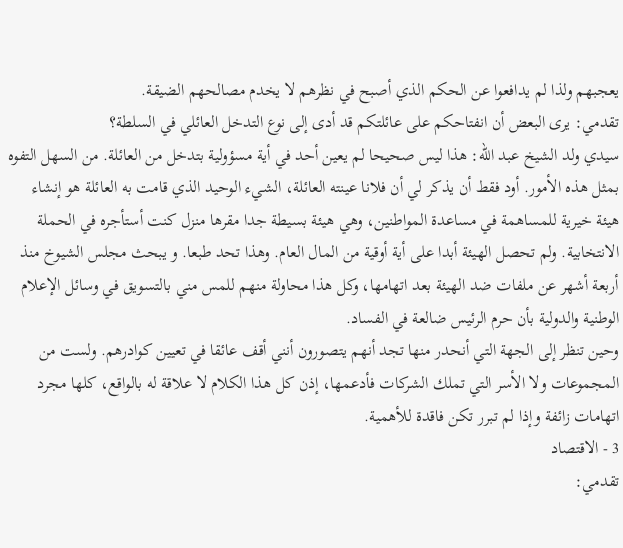يعجبهم ولذا لم يدافعوا عن الحكم الذي أصبح في نظرهم لا يخدم مصالحهم الضيقة.
تقدمي: يرى البعض أن انفتاحكم على عائلتكم قد أدى إلى نوع التدخل العائلي في السلطة؟
سيدي ولد الشيخ عبد الله: هذا ليس صحيحا لم يعين أحد في أية مسؤولية بتدخل من العائلة. من السهل التفوه بمثل هذه الأمور. أود فقط أن يذكر لي أن فلانا عينته العائلة، الشيء الوحيد الذي قامت به العائلة هو إنشاء هيئة خيرية للمساهمة في مساعدة المواطنين، وهي هيئة بسيطة جدا مقرها منزل كنت أستأجره في الحملة الانتخابية. ولم تحصل الهيئة أبدا على أية أوقية من المال العام. وهذا تحد طبعا. و يبحث مجلس الشيوخ منذ أربعة أشهر عن ملفات ضد الهيئة بعد اتهامها، وكل هذا محاولة منهم للمس مني بالتسويق في وسائل الإعلام الوطنية والدولية بأن حرم الرئيس ضالعة في الفساد.
وحين تنظر إلى الجهة التي أنحدر منها تجد أنهم يتصورون أنني أقف عائقا في تعيين كوادرهم. ولست من المجموعات ولا الأسر التي تملك الشركات فأدعمها، إذن كل هذا الكلام لا علاقة له بالواقع، كلها مجرد اتهامات زائفة وإذا لم تبرر تكن فاقدة للأهمية.
3 - الاقتصاد
تقدمي: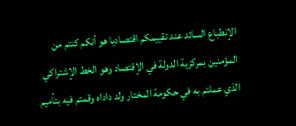الإنطباع السائد عند تقييمكم اقتصاديا هو أنكم كنتم من المؤمنين بمركزية الدولة في الإقتصاد وهو الخط الإشتراكي الذي عملتم به في حكومة المختار ولد داداه وقمتم فيه بتأميم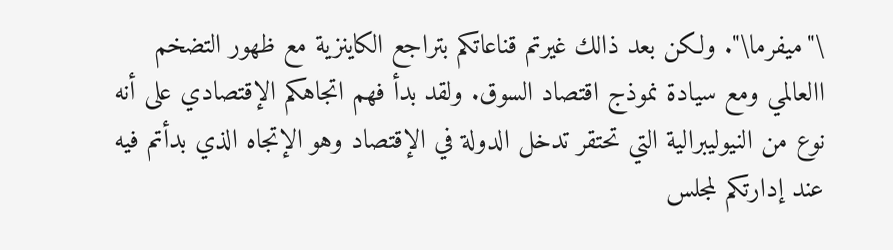\"ميفرما\". ولكن بعد ذالك غيرتم قناعاتكم بتراجع الكاينزية مع ظهور التضخم االعالمي ومع سيادة نموذج اقتصاد السوق. ولقد بدأ فهم اتجاهكم الإقتصادي على أنه نوع من النيوليبرالية التي تحتقر تدخل الدولة في الإقتصاد وهو الإتجاه الذي بدأتم فيه عند إدارتكم لمجلس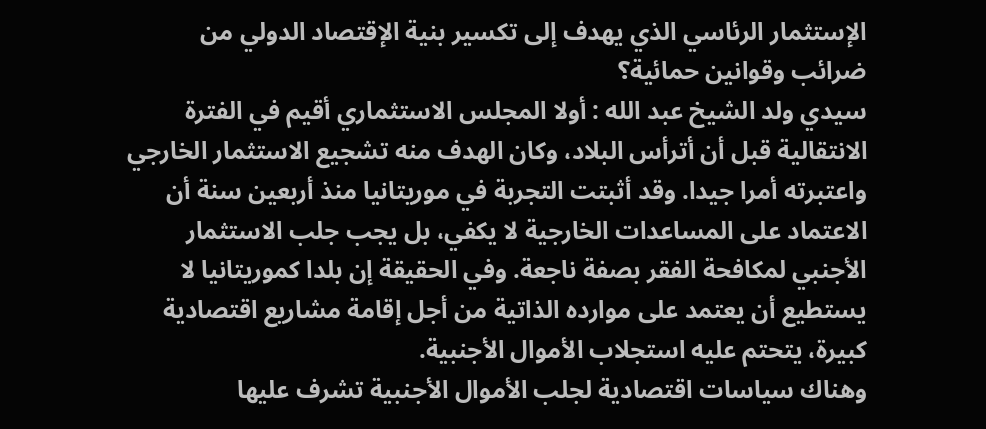الإستثمار الرئاسي الذي يهدف إلى تكسير بنية الإقتصاد الدولي من ضرائب وقوانين حمائية؟
سيدي ولد الشيخ عبد الله : أولا المجلس الاستثماري أقيم في الفترة الانتقالية قبل أن أترأس البلاد، وكان الهدف منه تشجيع الاستثمار الخارجي واعتبرته أمرا جيدا. وقد أثبتت التجربة في موريتانيا منذ أربعين سنة أن الاعتماد على المساعدات الخارجية لا يكفي، بل يجب جلب الاستثمار الأجنبي لمكافحة الفقر بصفة ناجعة. وفي الحقيقة إن بلدا كموريتانيا لا يستطيع أن يعتمد على موارده الذاتية من أجل إقامة مشاريع اقتصادية كبيرة، يتحتم عليه استجلاب الأموال الأجنبية.
وهناك سياسات اقتصادية لجلب الأموال الأجنبية تشرف عليها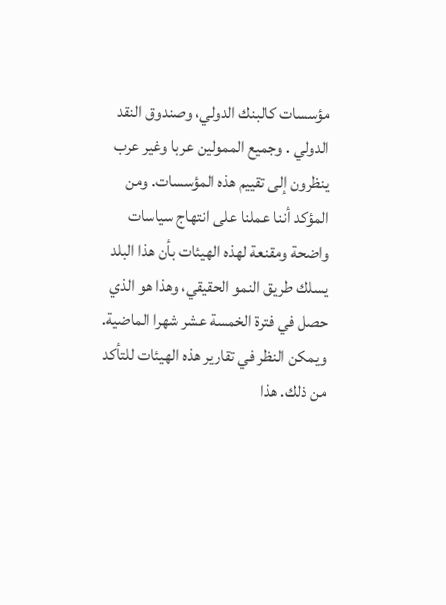مؤسسات كالبنك الدولي، وصندوق النقد الدولي . وجميع الممولين عربا وغير عرب ينظرون إلى تقييم هذه المؤسسات. ومن المؤكد أننا عملنا على انتهاج سياسات واضحة ومقنعة لهذه الهيئات بأن هذا البلد يسلك طريق النمو الحقيقي، وهذا هو الذي حصل في فترة الخمسة عشر شهرا الماضية. ويمكن النظر في تقارير هذه الهيئات للتأكد من ذلك. هذا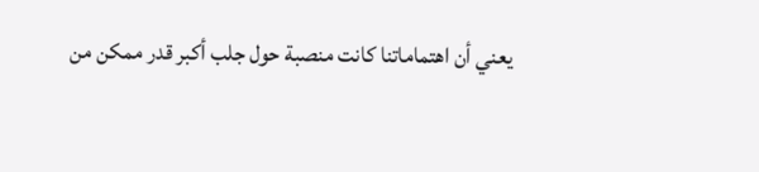يعني أن اهتماماتنا كانت منصبة حول جلب أكبر قدر ممكن من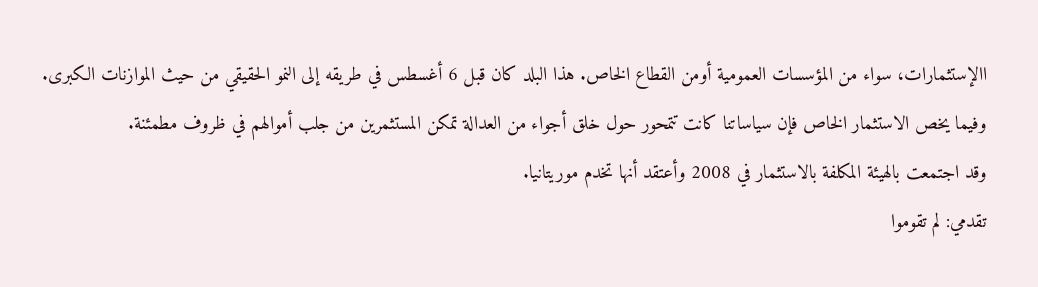االإستثمارات، سواء من المؤسسات العمومية أومن القطاع الخاص. هذا البلد كان قبل 6 أغسطس في طريقه إلى النمو الحقيقي من حيث الموازنات الكبرى. وفيما يخص الاستثمار الخاص فإن سياساتنا كانت تتمحور حول خلق أجواء من العدالة تمكن المستثمرين من جلب أموالهم في ظروف مطمئنة.
وقد اجتمعت بالهيئة المكلفة بالاستثمار في 2008 وأعتقد أنها تخدم موريتانيا.
تقدمي: لم تقوموا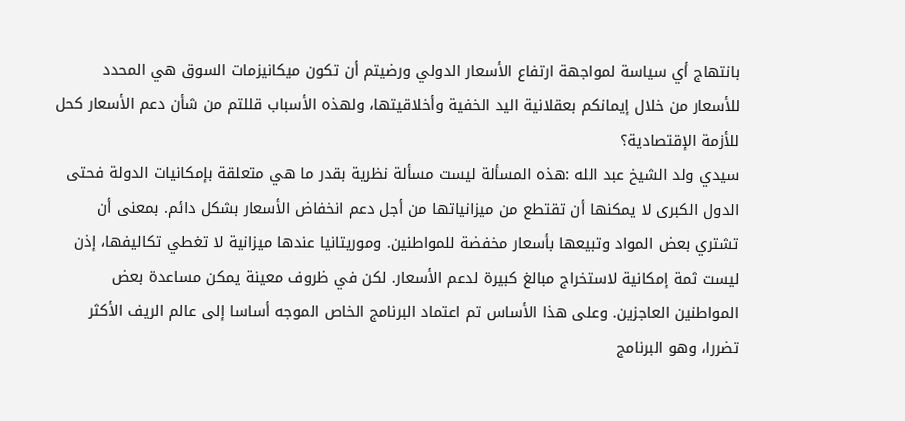بانتهاج أي سياسة لمواجهة ارتفاع الأسعار الدولي ورضيتم أن تكون ميكانيزمات السوق هي المحدد للأسعار من خلال إيمانكم بعقلانية اليد الخفية وأخلاقيتها، ولهذه الأسباب قللتم من شأن دعم الأسعار كحل للأزمة الإقتصادية؟
سيدي ولد الشيخ عبد الله :هذه المسألة ليست مسألة نظرية بقدر ما هي متعلقة بإمكانيات الدولة فحتى الدول الكبرى لا يمكنها أن تقتطع من ميزانياتها من أجل دعم انخفاض الأسعار بشكل دائم. بمعنى أن تشتري بعض المواد وتبيعها بأسعار مخفضة للمواطنين. وموريتانيا عندها ميزانية لا تغطي تكاليفها، إذن ليست ثمة إمكانية لاستخراج مبالغ كبيرة لدعم الأسعار. لكن في ظروف معينة يمكن مساعدة بعض المواطنين العاجزين. وعلى هذا الأساس تم اعتماد البرنامج الخاص الموجه أساسا إلى عالم الريف الأكثر تضررا، وهو البرنامج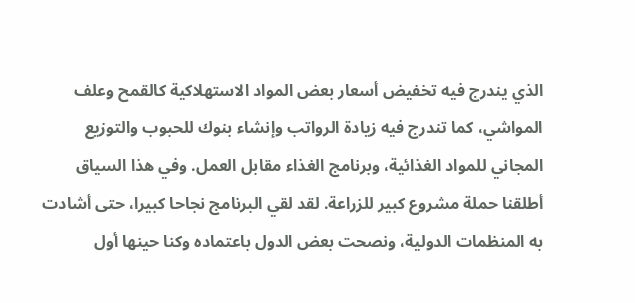الذي يندرج فيه تخفيض أسعار بعض المواد الاستهلاكية كالقمح وعلف المواشي، كما تندرج فيه زيادة الرواتب وإنشاء بنوك للحبوب والتوزيع المجاني للمواد الغذائية، وبرنامج الغذاء مقابل العمل. وفي هذا السياق أطلقنا حملة مشروع كبير للزراعة. لقد لقي البرنامج نجاحا كبيرا، حتى أشادت به المنظمات الدولية، ونصحت بعض الدول باعتماده وكنا حينها أول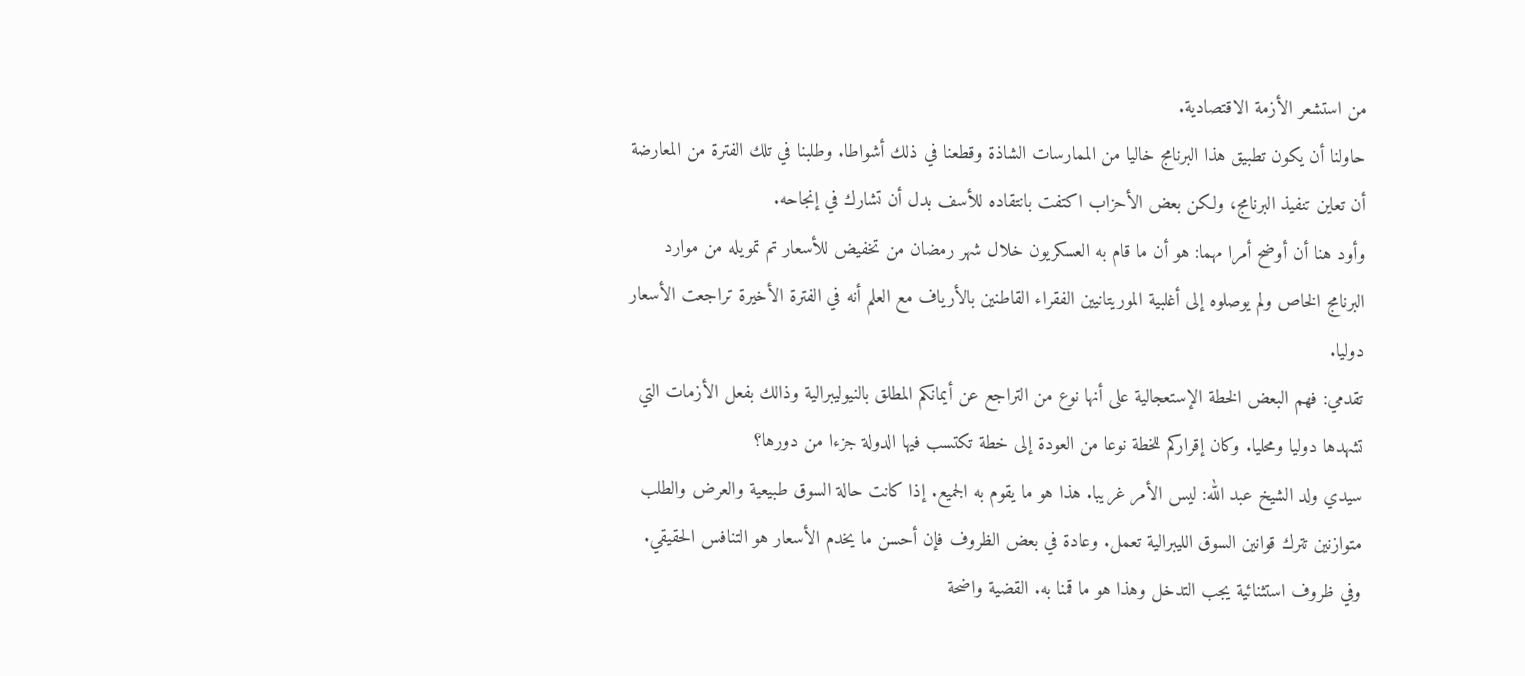من استشعر الأزمة الاقتصادية.
حاولنا أن يكون تطبيق هذا البرنامج خاليا من الممارسات الشاذة وقطعنا في ذلك أشواطا. وطلبنا في تلك الفترة من المعارضة أن تعاين تنفيذ البرنامج، ولكن بعض الأحزاب اكتفت بانتقاده للأسف بدل أن تشارك في إنجاحه.
وأود هنا أن أوضح أمرا مهما: هو أن ما قام به العسكريون خلال شهر رمضان من تخفيض للأسعار تم تمويله من موارد البرنامج الخاص ولم يوصلوه إلى أغلبية الموريتانيين الفقراء القاطنين بالأرياف مع العلم أنه في الفترة الأخيرة تراجعت الأسعار دوليا.
تقدمي: فهم البعض الخطة الإستعجالية على أنها نوع من التراجع عن أيمانكم المطلق بالنيوليبرالية وذالك بفعل الأزمات التي تشهدها دوليا ومحليا. وكان إقراركم للخطة نوعا من العودة إلى خطة تكتسب فيها الدولة جزءا من دورها؟
سيدي ولد الشيخ عبد الله: ليس الأمر غريبا. هذا هو ما يقوم به الجميع. إذا كانت حالة السوق طبيعية والعرض والطلب متوازنين تترك قوانين السوق الليبرالية تعمل. وعادة في بعض الظروف فإن أحسن ما يخدم الأسعار هو التنافس الحقيقي. وفي ظروف استثنائية يجب التدخل وهذا هو ما قمنا به. القضية واضحة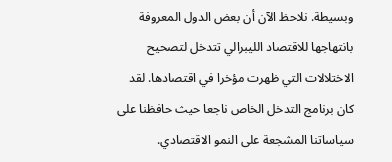وبسيطة. نلاحظ الآن أن بعض الدول المعروفة بانتهاجها للاقتصاد الليبرالي تتدخل لتصحيح الاختلالات التي ظهرت مؤخرا في اقتصادها. لقد كان برنامج التدخل الخاص ناجعا حيث حافظنا على سياساتنا المشجعة على النمو الاقتصادي.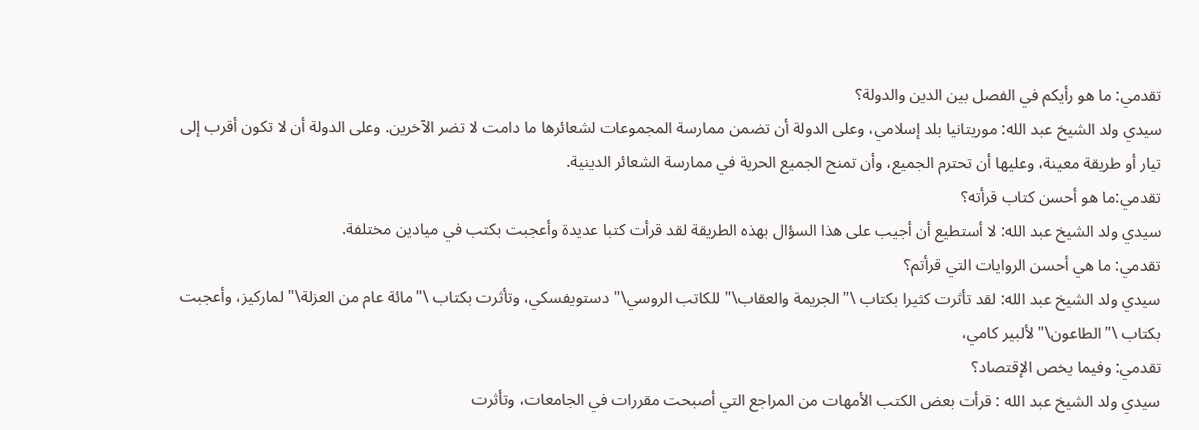تقدمي: ما هو رأيكم في الفصل بين الدين والدولة؟
سيدي ولد الشيخ عبد الله: موريتانيا بلد إسلامي، وعلى الدولة أن تضمن ممارسة المجموعات لشعائرها ما دامت لا تضر الآخرين. وعلى الدولة أن لا تكون أقرب إلى تيار أو طريقة معينة، وعليها أن تحترم الجميع، وأن تمنح الجميع الحرية في ممارسة الشعائر الدينية.
تقدمي:ما هو أحسن كتاب قرأته؟
سيدي ولد الشيخ عبد الله: لا أستطيع أن أجيب على هذا السؤال بهذه الطريقة لقد قرأت كتبا عديدة وأعجبت بكتب في ميادين مختلفة.
تقدمي: ما هي أحسن الروايات التي قرأتم؟
سيدي ولد الشيخ عبد الله: لقد تأثرت كثيرا بكتاب \"الجريمة والعقاب\" للكاتب الروسي\" دستويفسكي، وتأثرت بكتاب \"مائة عام من العزلة\" لماركيز، وأعجبت بكتاب \"الطاعون\" لألبير كامي،
تقدمي: وفيما يخص الإقتصاد؟
سيدي ولد الشيخ عبد الله : قرأت بعض الكتب الأمهات من المراجع التي أصبحت مقررات في الجامعات، وتأثرت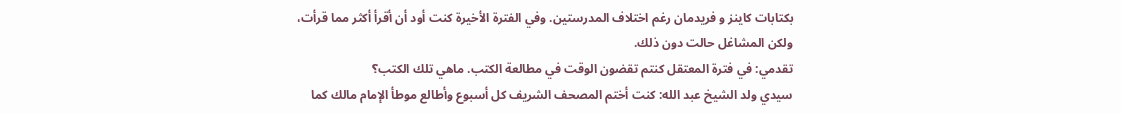بكتابات كاينز و فريدمان رغم اختلاف المدرستين. وفي الفترة الأخيرة كنت أود أن أقرأ أكثر مما قرأت، ولكن المشاغل حالت دون ذلك.
تقدمي: في فترة المعتقل كنتم تقضون الوقت في مطالعة الكتب. ماهي تلك الكتب؟
سيدي ولد الشيخ عبد الله: كنت أختم المصحف الشريف كل أسبوع وأطالع موطأ الإمام مالك كما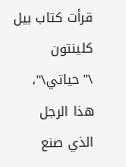قرأت كتاب بيل كلينتون \"حياتي\"، هذا الرجل الذي صنع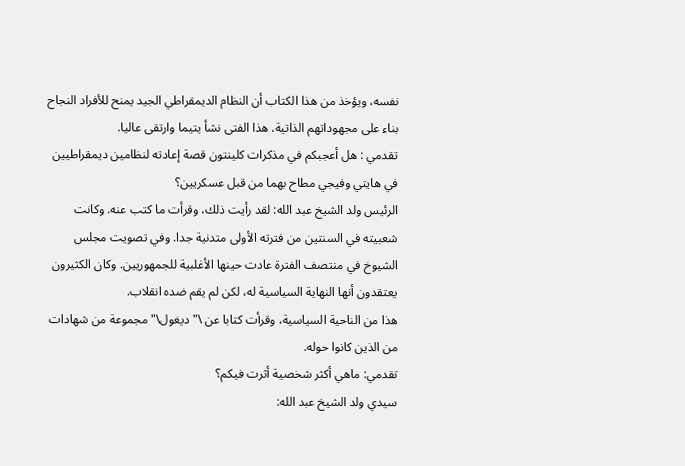نفسه، ويؤخذ من هذا الكتاب أن النظام الديمقراطي الجيد يمنح للأفراد النجاح بناء على مجهوداتهم الذاتية. هذا الفتى نشأ يتيما وارتقى عاليا.
تقدمي : هل أعجبكم في مذكرات كلينتون قصة إعادته لنظامين ديمقراطيين في هايتي وفيجي مطاح بهما من قبل عسكريين؟
الرئيس ولد الشيخ عبد الله: لقد رأيت ذلك، وقرأت ما كتب عنه. وكانت شعبيته في السنتين من فترته الأولى متدنية جدا. وفي تصويت مجلس الشيوخ في منتصف الفترة عادت حينها الأغلبية للجمهوريين. وكان الكثيرون يعتقدون أنها النهاية السياسية له، لكن لم يقم ضده انقلاب.
هذا من الناحية السياسية، وقرأت كتابا عن \"ديغول\" مجموعة من شهادات من الذين كانوا حوله.
تقدمي: ماهي أكثر شخصية أثرت فيكم؟
سيدي ولد الشيخ عبد الله: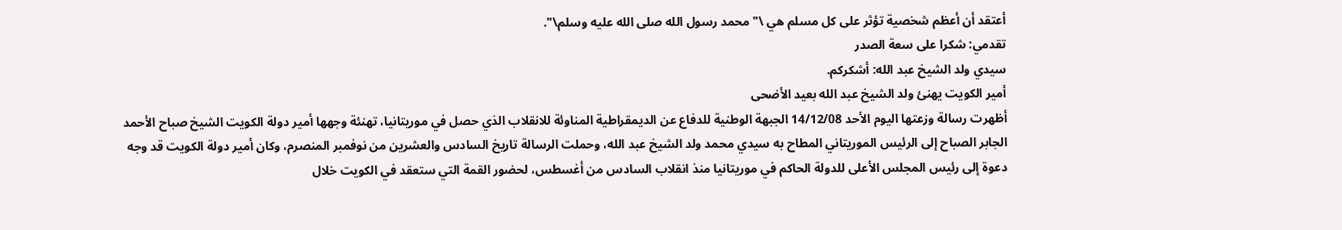أعتقد أن أعظم شخصية تؤثر على كل مسلم هي \"محمد رسول الله صلى الله عليه وسلم\".
تقدمي: شكرا على سعة الصدر
سيدي ولد الشيخ عبد الله: أشكركم.
أمير الكويت يهنئ ولد الشيخ عبد الله بعيد الأضحى
أظهرت رسالة وزعتها اليوم الأحد 14/12/08 الجبهة الوطنية للدفاع عن الديمقراطية المناوئة للانقلاب الذي حصل في موريتانيا، تهنئة وجهها أمير دولة الكويت الشيخ صباح الأحمد الجابر الصباح إلى الرئيس الموريتاني المطاح به سيدي محمد ولد الشيخ عبد الله، وحملت الرسالة تاريخ السادس والعشرين من نوفمبر المنصرم، وكان أمير دولة الكويت قد وجه دعوة إلى رئيس المجلس الأعلى للدولة الحاكم في موريتانيا منذ انقلاب السادس من أغسطس، لحضور القمة التي ستعقد في الكويت خلال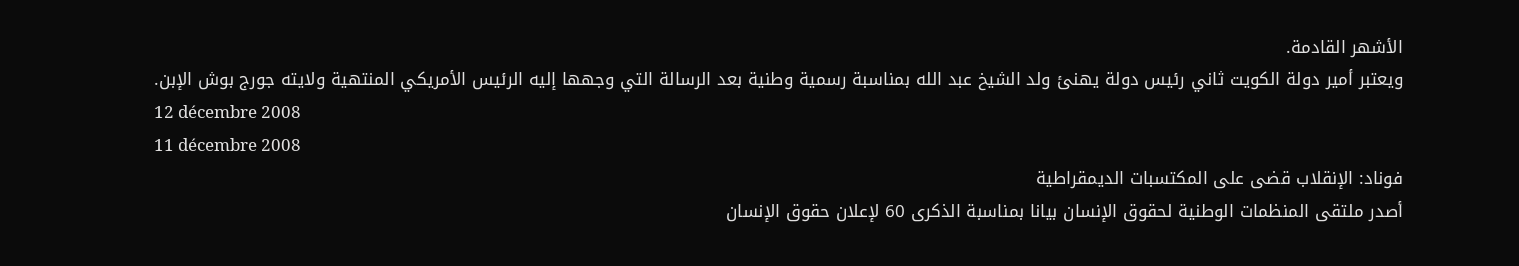الأشهر القادمة.
ويعتبر أمير دولة الكويت ثاني رئيس دولة يهنئ ولد الشيخ عبد الله بمناسبة رسمية وطنية بعد الرسالة التي وجهها إليه الرئيس الأمريكي المنتهية ولايته جورج بوش الإبن.
12 décembre 2008
11 décembre 2008
فوناد: الإنقلاب قضى على المكتسبات الديمقراطية
أصدر ملتقى المنظمات الوطنية لحقوق الإنسان بيانا بمناسبة الذكرى 60 لإعلان حقوق الإنسان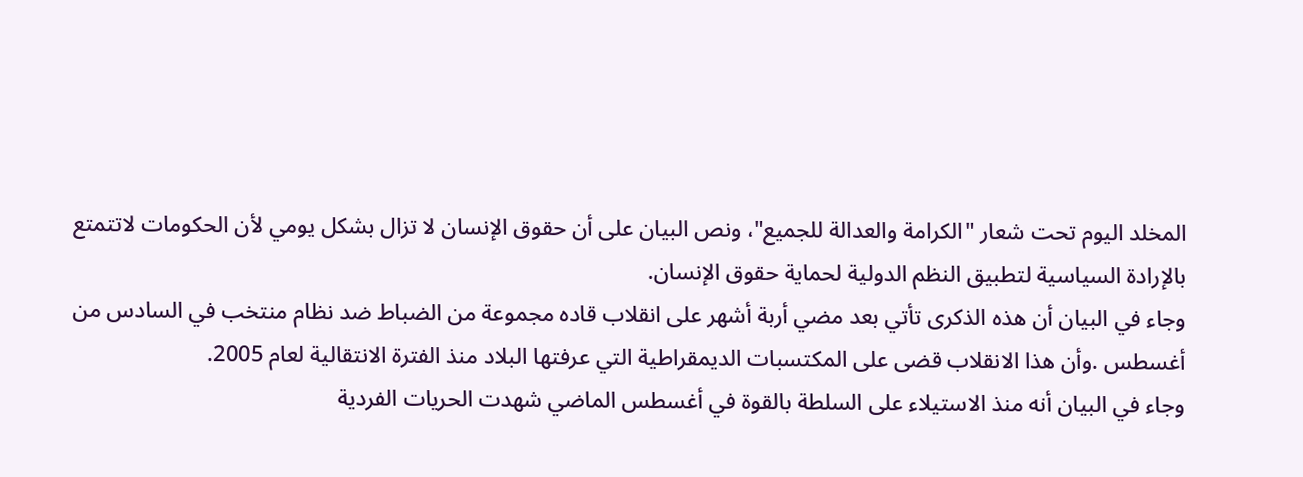المخلد اليوم تحت شعار "الكرامة والعدالة للجميع"، ونص البيان على أن حقوق الإنسان لا تزال بشكل يومي لأن الحكومات لاتتمتع بالإرادة السياسية لتطبيق النظم الدولية لحماية حقوق الإنسان.
وجاء في البيان أن هذه الذكرى تأتي بعد مضي أربة أشهر على انقلاب قاده مجموعة من الضباط ضد نظام منتخب في السادس من أغسطس .وأن هذا الانقلاب قضى على المكتسبات الديمقراطية التي عرفتها البلاد منذ الفترة الانتقالية لعام 2005.
وجاء في البيان أنه منذ الاستيلاء على السلطة بالقوة في أغسطس الماضي شهدت الحريات الفردية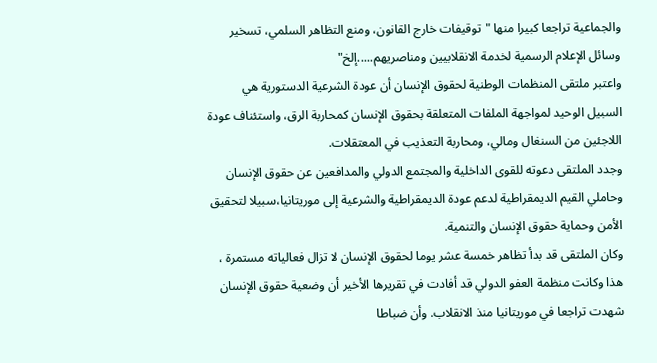والجماعية تراجعا كبيرا منها "توقيفات خارج القانون، ومنع التظاهر السلمي، تسخير وسائل الإعلام الرسمية لخدمة الانقلابيين ومناصريهم.....إلخ"
واعتبر ملتقى المنظمات الوطنية لحقوق الإنسان أن عودة الشرعية الدستورية هي السبيل الوحيد لمواجهة الملفات المتعلقة بحقوق الإنسان كمحاربة الرق، واستئناف عودة اللاجئين من السنغال ومالي، ومحاربة التعذيب في المعتقلات.
وجدد الملتقى دعوته للقوى الداخلية والمجتمع الدولي والمدافعين عن حقوق الإنسان وحاملي القيم الديمقراطية لدعم عودة الديمقراطية والشرعية إلى موريتانيا،سبيلا لتحقيق الأمن وحماية حقوق الإنسان والتنمية.
وكان الملتقى قد بدأ تظاهر خمسة عشر يوما لحقوق الإنسان لا تزال فعالياته مستمرة ، هذا وكانت منظمة العفو الدولي قد أفادت في تقريرها الأخير أن وضعية حقوق الإنسان شهدت تراجعا في موريتانيا منذ الانقلاب. وأن ضباطا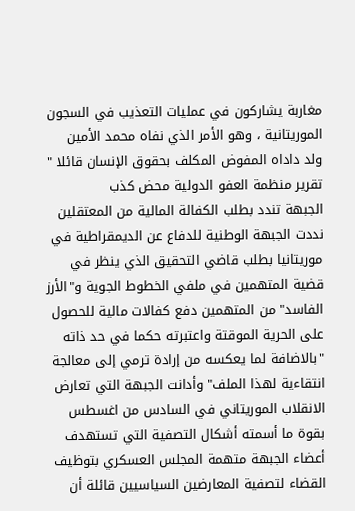مغاربة يشاركون في عمليات التعذيب في السجون الموريتانية ، وهو الأمر الذي نفاه محمد الأمين ولد داداه المفوض المكلف بحقوق الإنسان قائلا " تقرير منظمة العفو الدولية محض كذب
الجبهة تندد بطلب الكفالة المالية من المعتقلين
نددت الجبهة الوطنية للدفاع عن الديمقراطية في موريتانيا بطلب قاضي التحقيق الذي ينظر في قضية المتهمين في ملفي الخطوط الجوية و"الأرز الفاسد" من المتهمين دفع كفالات مالية للحصول على الحرية الموقتة واعتبرته حكما في حد ذاته "بالاضافة لما يعكسه من إرادة ترمي إلى معالجة انتقاءية لهذا الملف" وأدانت الجبهة التي تعارض الانقلاب الموريتاني في السادس من اغسطس بقوة ما أسمته أشكال التصفية التي تستهدف أعضاء الجبهة متهمة المجلس العسكري بتوظيف القضاء لتصفية المعارضين السياسيين قائلة أن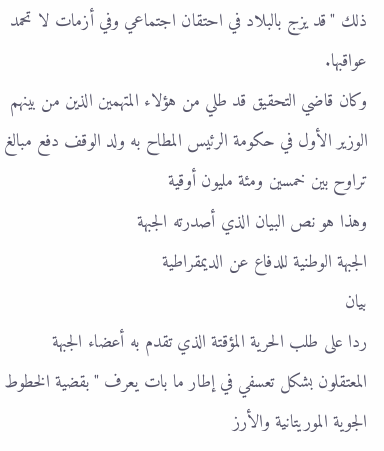ذلك "قد يزج بالبلاد في احتقان اجتماعي وفي أزمات لا تحمد عواقبها.
وكان قاضي التحقيق قد طلي من هؤلاء المتهمين الذين من بينهم الوزير الأول في حكومة الرئيس المطاح به ولد الوقف دفع مبالغ تراوح بين خمسين ومئة مليون أوقية
وهذا هو نص البيان الذي أصدرته الجبهة
الجبهة الوطنية للدفاع عن الديمقراطية
بيان
ردا على طلب الحرية المؤقتة الذي تقدم به أعضاء الجبهة المعتقلون بشكل تعسفي في إطار ما بات يعرف "بقضية الخطوط الجوية الموريتانية والأرز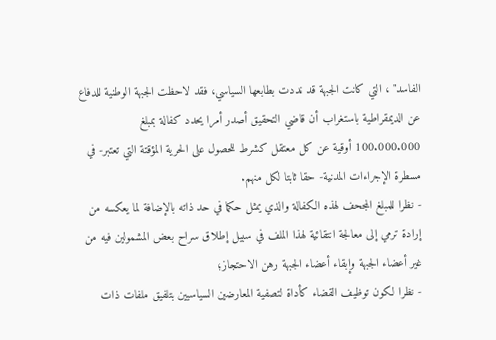الفاسد" ، التي كانت الجبهة قد نددت بطابعها السياسي، فقد لاحظت الجبهة الوطنية للدفاع عن الديمقراطية باستغراب أن قاضي التحقيق أصدر أمرا يحدد كفالة بمبلغ 100.000.000 أوقية عن كل معتقل كشرط للحصول على الحرية المؤقتة التي تعتبر- في مسطرة الإجراءات المدنية- حقا ثابتا لكل منهم.
- نظرا للمبلغ المجحف لهذه الكفالة والذي يمثل حكما في حد ذاته بالإضافة لما يعكسه من إرادة ترمي إلى معالجة انتقائية لهذا الملف في سبيل إطلاق سراح بعض المشمولين فيه من غير أعضاء الجبهة وإبقاء أعضاء الجبهة رهن الاحتجاز؛
- نظرا لكون توظيف القضاء كأداة لتصفية المعارضين السياسيين بتلفيق ملفات ذات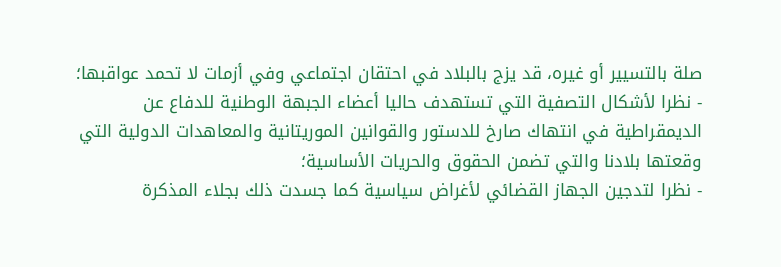صلة بالتسيير أو غيره، قد يزج بالبلاد في احتقان اجتماعي وفي أزمات لا تحمد عواقبها؛
- نظرا لأشكال التصفية التي تستهدف حاليا أعضاء الجبهة الوطنية للدفاع عن الديمقراطية في انتهاك صارخ للدستور والقوانين الموريتانية والمعاهدات الدولية التي وقعتها بلادنا والتي تضمن الحقوق والحريات الأساسية؛
- نظرا لتدجين الجهاز القضائي لأغراض سياسية كما جسدت ذلك بجلاء المذكرة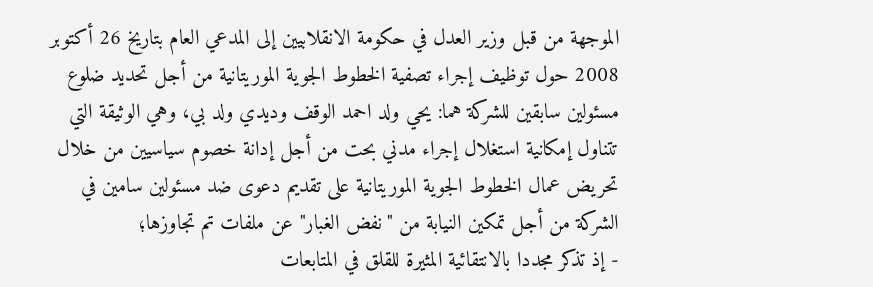الموجهة من قبل وزير العدل في حكومة الانقلابيين إلى المدعي العام بتاريخ 26 أكتوبر 2008 حول توظيف إجراء تصفية الخطوط الجوية الموريتانية من أجل تحديد ضلوع مسئولين سابقين للشركة هما: يحي ولد احمد الوقف وديدي ولد بي، وهي الوثيقة التي تتناول إمكانية استغلال إجراء مدني بحت من أجل إدانة خصوم سياسيين من خلال تحريض عمال الخطوط الجوية الموريتانية على تقديم دعوى ضد مسئولين سامين في الشركة من أجل تمكين النيابة من "نفض الغبار" عن ملفات تم تجاوزها؛
- إذ تذكر مجددا بالانتقائية المثيرة للقلق في المتابعات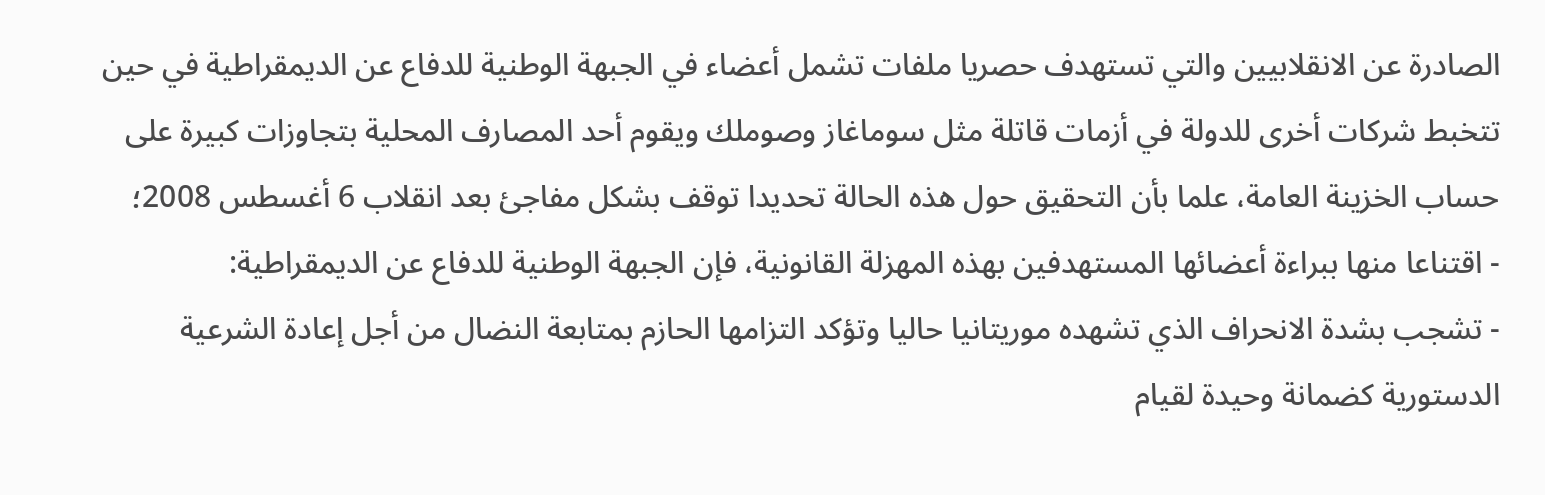الصادرة عن الانقلابيين والتي تستهدف حصريا ملفات تشمل أعضاء في الجبهة الوطنية للدفاع عن الديمقراطية في حين تتخبط شركات أخرى للدولة في أزمات قاتلة مثل سوماغاز وصوملك ويقوم أحد المصارف المحلية بتجاوزات كبيرة على حساب الخزينة العامة، علما بأن التحقيق حول هذه الحالة تحديدا توقف بشكل مفاجئ بعد انقلاب 6 أغسطس 2008؛
- اقتناعا منها ببراءة أعضائها المستهدفين بهذه المهزلة القانونية، فإن الجبهة الوطنية للدفاع عن الديمقراطية:
- تشجب بشدة الانحراف الذي تشهده موريتانيا حاليا وتؤكد التزامها الحازم بمتابعة النضال من أجل إعادة الشرعية الدستورية كضمانة وحيدة لقيام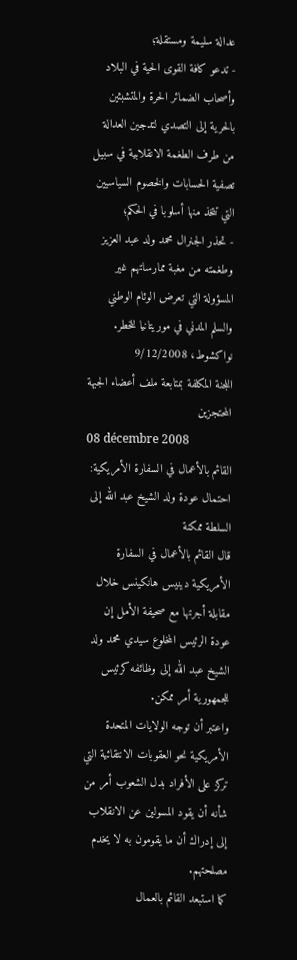عدالة سليمة ومستقلة؛
- تدعو كافة القوى الحية في البلاد وأصحاب الضمائر الحرة والمتشبثين بالحرية إلى التصدي لتدجين العدالة من طرف الطغمة الانقلابية في سبيل تصفية الحسابات والخصوم السياسيين التي تتخذ منها أسلوبا في الحكم؛
- تحذر الجنرال محمد ولد عبد العزيز وطغمته من مغبة ممارساتهم غير المسؤولة التي تعرض الوئام الوطني والسلم المدني في موريتانيا للخطر.
نواكشوط، 9/12/2008
اللجنة المكلفة بمتابعة ملف أعضاء الجبهة المحتجزين
08 décembre 2008
القائم بالأعمال في السفارة الأمريكية: احتمال عودة ولد الشيخ عبد الله إلى السلطة ممكنة
قال القائم بالأعمال في السفارة الأمريكية دينيس هانكينس خلال مقابلة أجرتها مع صحيفة الأمل إن عودة الرئيس المخلوع سيدي محمد ولد الشيخ عبد الله إلى وظائفه كرئيس للجمهورية أمر ممكن.
واعتبر أن توجه الولايات المتحدة الأمريكية نحو العقوبات الانتقائية التي تركز على الأفراد بدل الشعوب أمر من شأنه أن يقود المسولين عن الانقلاب إلى إدراك أن ما يقومون به لا يخدم مصلحتهم.
كما استبعد القائم بالعمال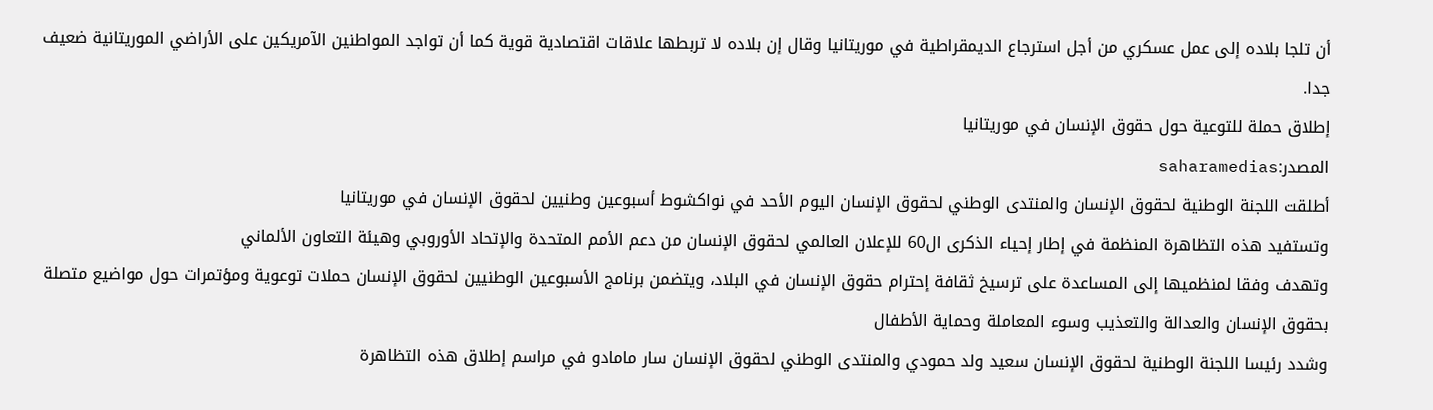أن تلجا بلاده إلى عمل عسكري من أجل استرجاع الديمقراطية في موريتانيا وقال إن بلاده لا تربطها علاقات اقتصادية قوية كما أن تواجد المواطنين الآمريكين على الأراضي الموريتانية ضعيف جدا.
إطلاق حملة للتوعية حول حقوق الإنسان في موريتانيا
المصدر:saharamedias
أطلقت اللجنة الوطنية لحقوق الإنسان والمنتدى الوطني لحقوق الإنسان اليوم الأحد في نواكشوط أسبوعين وطنيين لحقوق الإنسان في موريتانيا
وتستفيد هذه التظاهرة المنظمة في إطار إحياء الذكرى ال60 للإعلان العالمي لحقوق الإنسان من دعم الأمم المتحدة والإتحاد الأوروبي وهيئة التعاون الألماني
وتهدف وفقا لمنظميها إلى المساعدة على ترسيخ ثقافة إحترام حقوق الإنسان في البلاد، ويتضمن برنامج الأسبوعين الوطنيين لحقوق الإنسان حملات توعوية ومؤتمرات حول مواضيع متصلة بحقوق الإنسان والعدالة والتعذيب وسوء المعاملة وحماية الأطفال
وشدد رئيسا اللجنة الوطنية لحقوق الإنسان سعيد ولد حمودي والمنتدى الوطني لحقوق الإنسان سار مامادو في مراسم إطلاق هذه التظاهرة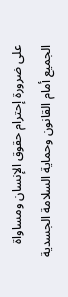على ضرورة إحترام حقوق الإنسان ومساواة الجميع أمام القانون وحماية السلامة الجسدية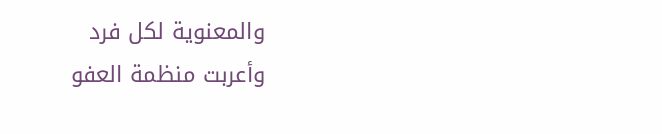والمعنوية لكل فرد
وأعربت منظمة العفو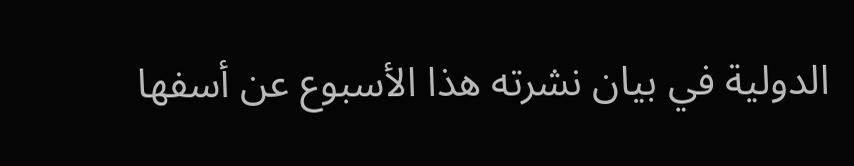الدولية في بيان نشرته هذا الأسبوع عن أسفها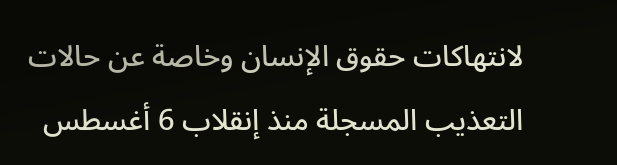لانتهاكات حقوق الإنسان وخاصة عن حالات التعذيب المسجلة منذ إنقلاب 6 أغسطس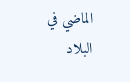الماضي في البلاد